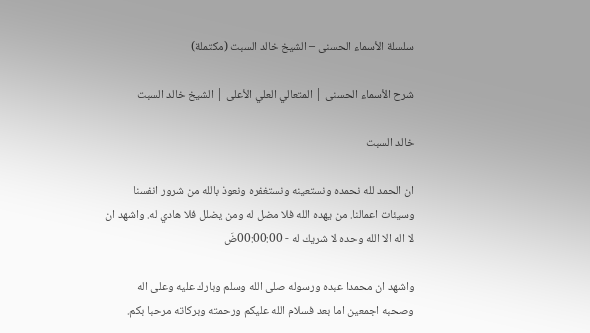سلسلة الأسماء الحسنى – الشيخ خالد السبت (مكتملة)

شرح الأسماء الحسنى | المتعالي العلي الأعلى | الشيخ خالد السبت

خالد السبت

ان الحمد لله نحمده ونستعينه ونستغفره ونعوذ بالله من شرور انفسنا وسيئات اعمالنا. من يهده الله فلا مضل له ومن يضلل فلا هادي له. واشهد ان لا اله الا الله وحده لا شريك له - 00:00:00ضَ

واشهد ان محمدا عبده ورسوله صلى الله وسلم وبارك عليه وعلى اله وصحبه اجمعين اما بعد فسلام الله عليكم ورحمته وبركاته مرحبا بكم.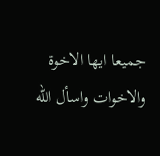جميعا ايها الاخوة والاخوات واسأل الله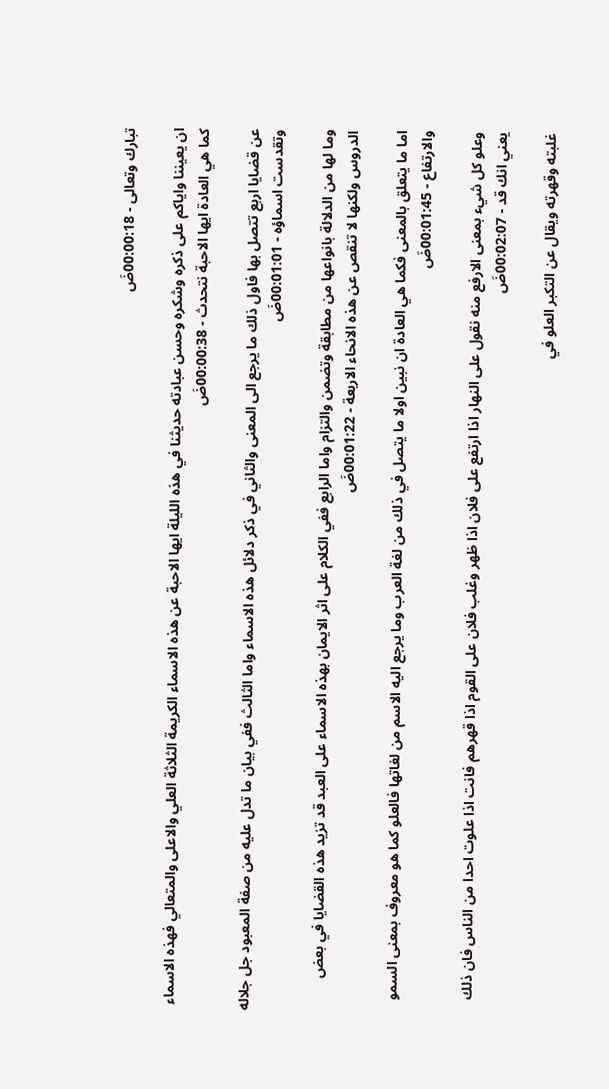تبارك وتعالى - 00:00:18ضَ

ان يعيننا واياكم على ذكره وشكره وحسن عبادته حديثنا في هذه الليلة ايها الاحبة عن هذه الاسماء الكريمة الثلاثة العلي والاعلى والمتعالي فهذه الاسماء كما هي العادة ايها الاحبة نتحدث - 00:00:38ضَ

عن قضايا اربع تتصل بها فاول ذلك ما يرجع الى المعنى والثاني في ذكر دلائل هذه الاسماء واما الثالث ففي بيان ما تدل عليه من صفة المعبود جل جلاله وتقدست اسماؤه - 00:01:01ضَ

وما لها من الدلالة بانواعها من مطابقة وتضمن والتزام واما الرابع ففي الكلام على اثر الايمان بهذه الاسماء على العبد قد تزيد هذه القضايا في بعض الدروس ولكنها لا تنقص عن هذه الانحاء الاربعة - 00:01:22ضَ

اما ما يتعلق بالمعنى فكما هي العادة ان نبين اولا ما يتصل في ذلك من لغة العرب وما يرجع اليه الاسم من لغاتها فالعلو كما هو معروف بمعنى السمو والارتفاع - 00:01:45ضَ

وعلو كل شيء بمعنى الارفع منه نقول على النهار اذا ارتفع على فلان اذا ظهر وغلب فلان على القوم اذا قهرهم فانت اذا علوت احدا من الناس فان ذلك يعني انك قد - 00:02:07ضَ

غلبته وقهرته ويقال عن التكبر العلو في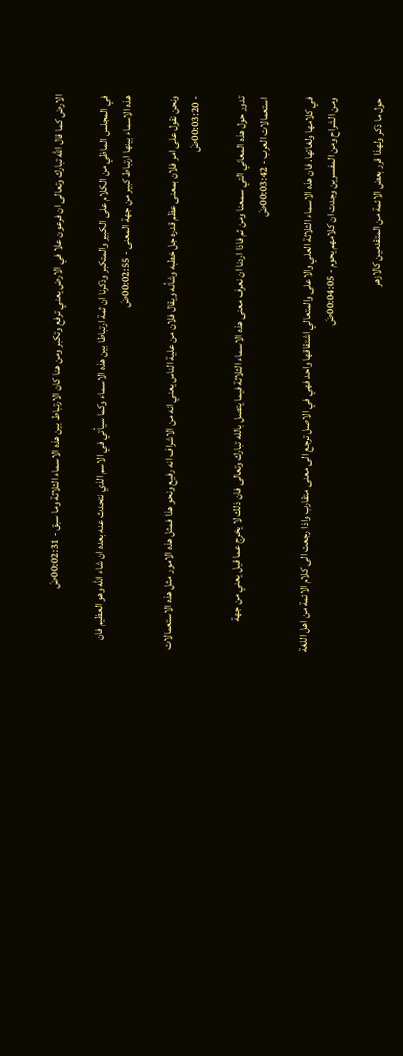الارض كما قال الله تبارك وتعالى ان فرعون علا في الارض يعني ترفع وتكبر ومن هنا كان الارتباط بين هذه الاسماء الثلاثة وما سبق - 00:02:31ضَ

في المجلس الماظي من الكلام على الكبير والمتكبر وذكرنا ان ثمة ارتباطا بين هذه الاسماء وكما سيأتي في الاسم الذي نتحدث عنه بعده ان شاء الله وهو العظيم فان هذه الاسماء بينها ارتباط كبير من جهة المعنى - 00:02:55ضَ

ونحن نقول على امر فلان بمعنى عظم قدره جل خطبه وشأنه ويقال فلان من علية الناس يعني انه من الاشراف انه رفيع ونحو هذا فمثل هذه الامور مثل هذه الاستعمالات - 00:03:20ضَ

تدور حول هذه المعاني التي سمعنا ومن ثم فاذا اردنا ان نعرف معنى هذه الاسماء الثلاثة فيما يتصل بالله تبارك وتعالى فان ذلك لا يخرج عما قيل يعني من جهة استعمالات العرب - 00:03:42ضَ

في كلامها ولغاتها. فان هذه الاسماء الثلاثة العلي والاعلى والمتعالي اشتقاقها واحد فهي في الاصل ترجع الى معنى متقارب واذا رجعت الى كلام الائمة من اهل اللغة ومن الشراح ومن المفسرين وجدت ان كلامهم يحوم - 00:04:05ضَ

حول ما ذكر ولهذا قرر بعض الائمة من المتقدمين كالازهر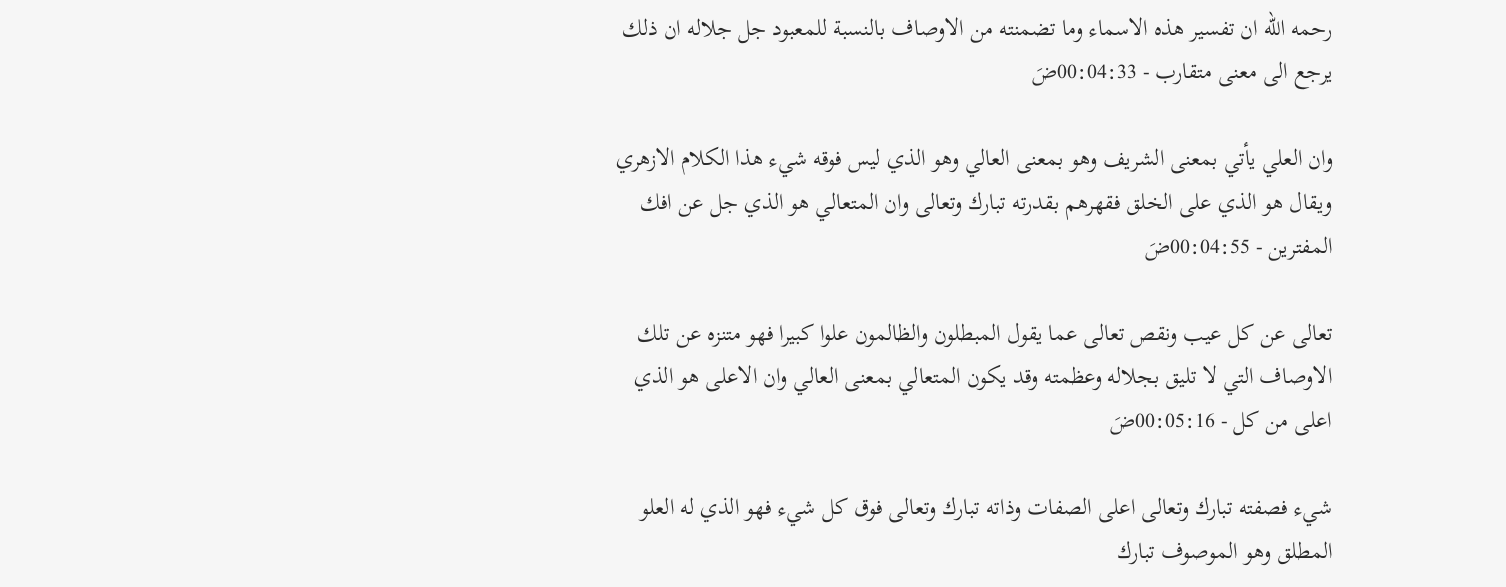رحمه الله ان تفسير هذه الاسماء وما تضمنته من الاوصاف بالنسبة للمعبود جل جلاله ان ذلك يرجع الى معنى متقارب - 00:04:33ضَ

وان العلي يأتي بمعنى الشريف وهو بمعنى العالي وهو الذي ليس فوقه شيء هذا الكلام الازهري ويقال هو الذي على الخلق فقهرهم بقدرته تبارك وتعالى وان المتعالي هو الذي جل عن افك المفترين - 00:04:55ضَ

تعالى عن كل عيب ونقص تعالى عما يقول المبطلون والظالمون علوا كبيرا فهو متنزه عن تلك الاوصاف التي لا تليق بجلاله وعظمته وقد يكون المتعالي بمعنى العالي وان الاعلى هو الذي اعلى من كل - 00:05:16ضَ

شيء فصفته تبارك وتعالى اعلى الصفات وذاته تبارك وتعالى فوق كل شيء فهو الذي له العلو المطلق وهو الموصوف تبارك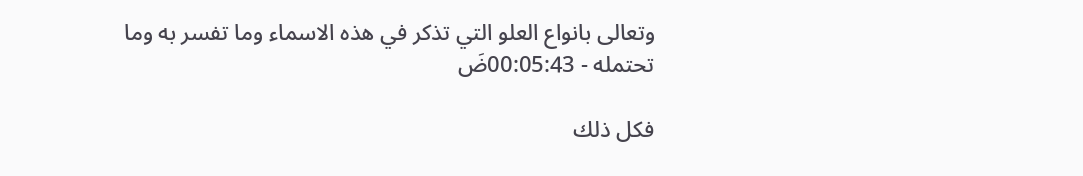وتعالى بانواع العلو التي تذكر في هذه الاسماء وما تفسر به وما تحتمله - 00:05:43ضَ

فكل ذلك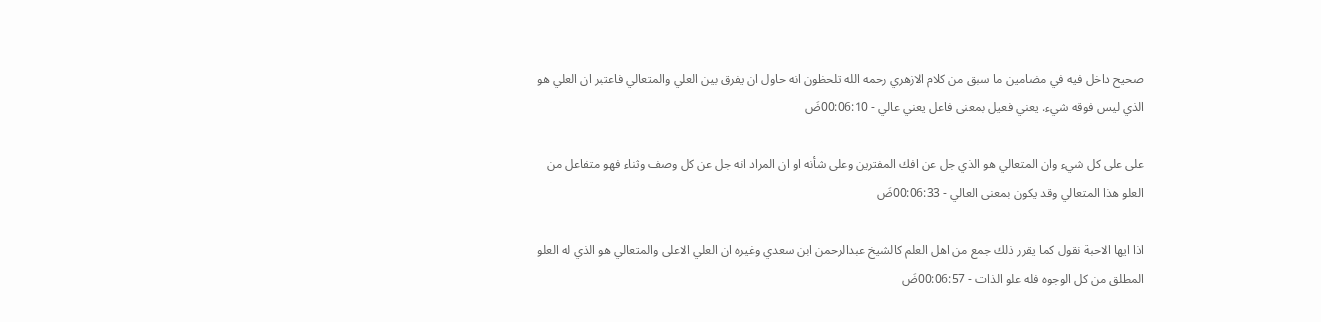صحيح داخل فيه في مضامين ما سبق من كلام الازهري رحمه الله تلحظون انه حاول ان يفرق بين العلي والمتعالي فاعتبر ان العلي هو الذي ليس فوقه شيء. يعني فعيل بمعنى فاعل يعني عالي - 00:06:10ضَ

على على كل شيء وان المتعالي هو الذي جل عن افك المفترين وعلى شأنه او ان المراد انه جل عن كل وصف وثناء فهو متفاعل من العلو هذا المتعالي وقد يكون بمعنى العالي - 00:06:33ضَ

اذا ايها الاحبة نقول كما يقرر ذلك جمع من اهل العلم كالشيخ عبدالرحمن ابن سعدي وغيره ان العلي الاعلى والمتعالي هو الذي له العلو المطلق من كل الوجوه فله علو الذات - 00:06:57ضَ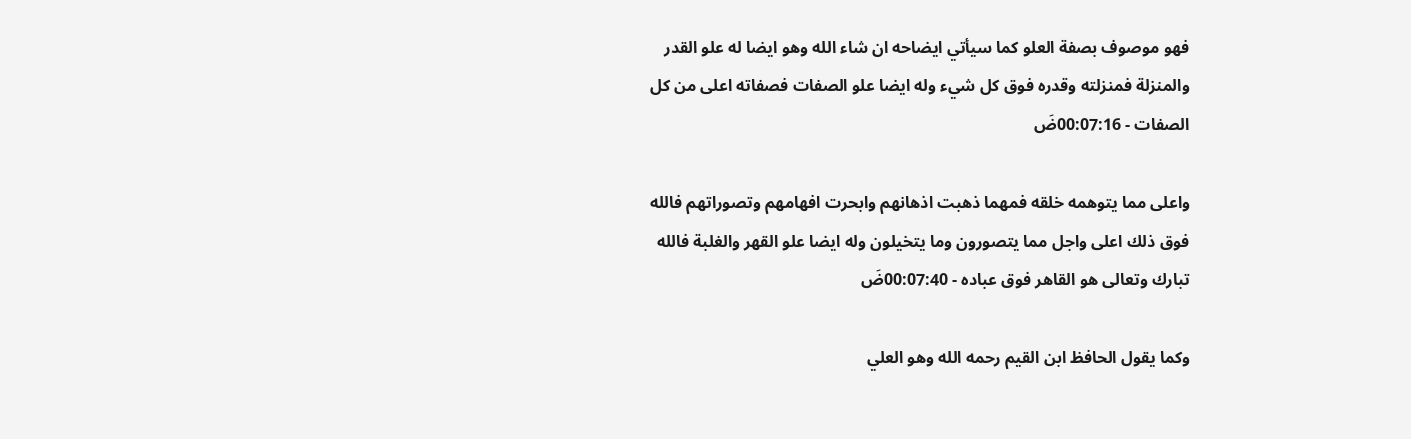فهو موصوف بصفة العلو كما سيأتي ايضاحه ان شاء الله وهو ايضا له علو القدر والمنزلة فمنزلته وقدره فوق كل شيء وله ايضا علو الصفات فصفاته اعلى من كل الصفات - 00:07:16ضَ

واعلى مما يتوهمه خلقه فمهما ذهبت اذهانهم وابحرت افهامهم وتصوراتهم فالله فوق ذلك اعلى واجل مما يتصورون وما يتخيلون وله ايضا علو القهر والغلبة فالله تبارك وتعالى هو القاهر فوق عباده - 00:07:40ضَ

وكما يقول الحافظ ابن القيم رحمه الله وهو العلي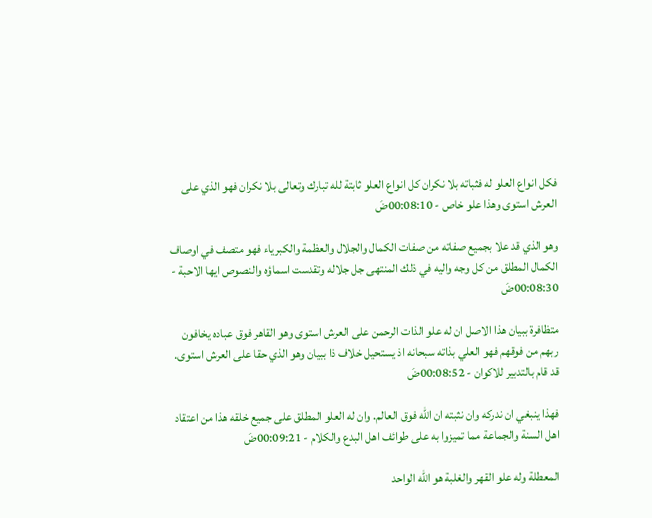فكل انواع العلو له فثباته بلا نكران كل انواع العلو ثابتة لله تبارك وتعالى بلا نكران فهو الذي على العرش استوى وهذا علو خاص - 00:08:10ضَ

وهو الذي قد علا بجميع صفاته من صفات الكمال والجلال والعظمة والكبرياء فهو متصف في اوصاف الكمال المطلق من كل وجه واليه في ذلك المنتهى جل جلاله وتقدست اسماؤه والنصوص ايها الاحبة - 00:08:30ضَ

متظافرة ببيان هذا الاصل ان له علو الذات الرحمن على العرش استوى وهو القاهر فوق عباده يخافون ربهم من فوقهم فهو العلي بذاته سبحانه اذ يستحيل خلاف ذا ببيان وهو الذي حقا على العرش استوى. قد قام بالتدبير للاكوان - 00:08:52ضَ

فهذا ينبغي ان ندركه وان نثبته ان الله فوق العالم. وان له العلو المطلق على جميع خلقه هذا من اعتقاد اهل السنة والجماعة مما تميزوا به على طوائف اهل البدع والكلام - 00:09:21ضَ

المعطلة وله علو القهر والغلبة هو الله الواحد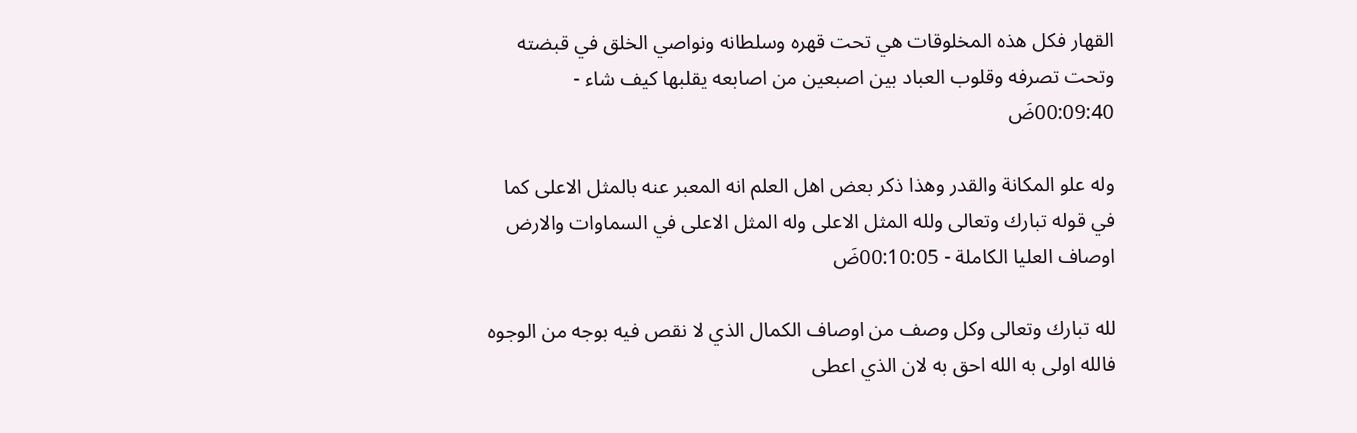القهار فكل هذه المخلوقات هي تحت قهره وسلطانه ونواصي الخلق في قبضته وتحت تصرفه وقلوب العباد بين اصبعين من اصابعه يقلبها كيف شاء - 00:09:40ضَ

وله علو المكانة والقدر وهذا ذكر بعض اهل العلم انه المعبر عنه بالمثل الاعلى كما في قوله تبارك وتعالى ولله المثل الاعلى وله المثل الاعلى في السماوات والارض اوصاف العليا الكاملة - 00:10:05ضَ

لله تبارك وتعالى وكل وصف من اوصاف الكمال الذي لا نقص فيه بوجه من الوجوه فالله اولى به الله احق به لان الذي اعطى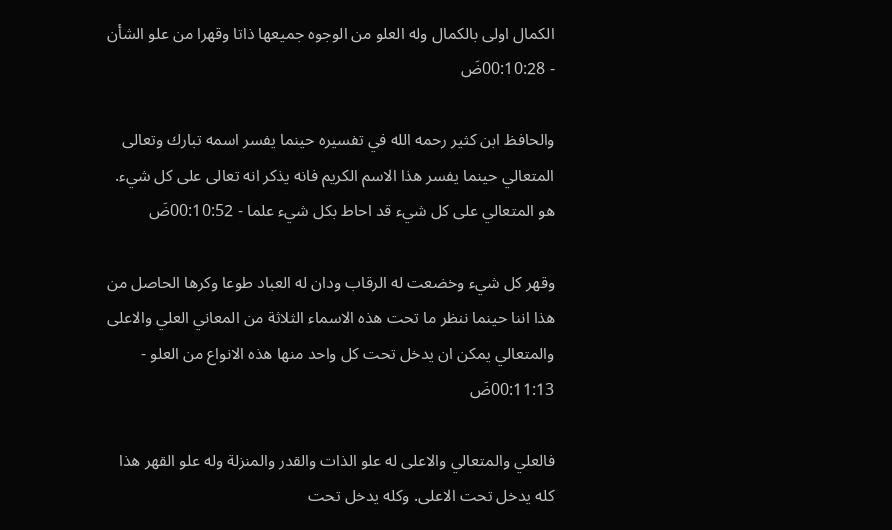الكمال اولى بالكمال وله العلو من الوجوه جميعها ذاتا وقهرا من علو الشأن - 00:10:28ضَ

والحافظ ابن كثير رحمه الله في تفسيره حينما يفسر اسمه تبارك وتعالى المتعالي حينما يفسر هذا الاسم الكريم فانه يذكر انه تعالى على كل شيء. هو المتعالي على كل شيء قد احاط بكل شيء علما - 00:10:52ضَ

وقهر كل شيء وخضعت له الرقاب ودان له العباد طوعا وكرها الحاصل من هذا اننا حينما ننظر ما تحت هذه الاسماء الثلاثة من المعاني العلي والاعلى والمتعالي يمكن ان يدخل تحت كل واحد منها هذه الانواع من العلو - 00:11:13ضَ

فالعلي والمتعالي والاعلى له علو الذات والقدر والمنزلة وله علو القهر هذا كله يدخل تحت الاعلى. وكله يدخل تحت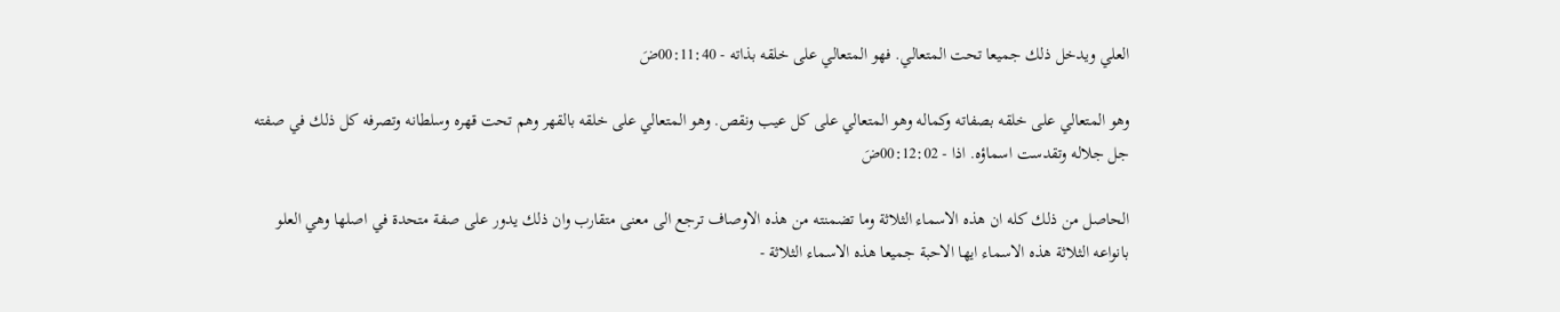العلي ويدخل ذلك جميعا تحت المتعالي. فهو المتعالي على خلقه بذاته - 00:11:40ضَ

وهو المتعالي على خلقه بصفاته وكماله وهو المتعالي على كل عيب ونقص. وهو المتعالي على خلقه بالقهر وهم تحت قهره وسلطانه وتصرفه كل ذلك في صفته جل جلاله وتقدست اسماؤه. اذا - 00:12:02ضَ

الحاصل من ذلك كله ان هذه الاسماء الثلاثة وما تضمنته من هذه الاوصاف ترجع الى معنى متقارب وان ذلك يدور على صفة متحدة في اصلها وهي العلو بانواعه الثلاثة هذه الاسماء ايها الاحبة جميعا هذه الاسماء الثلاثة -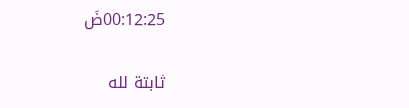00:12:25ضَ

ثابتة لله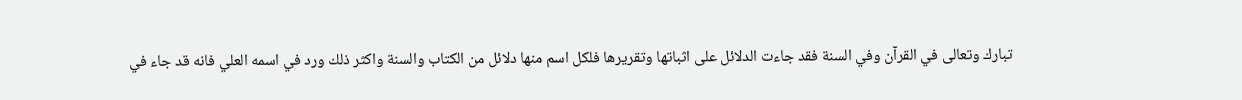تبارك وتعالى في القرآن وفي السنة فقد جاءت الدلائل على اثباتها وتقريرها فلكل اسم منها دلائل من الكتاب والسنة واكثر ذلك ورد في اسمه العلي فانه قد جاء في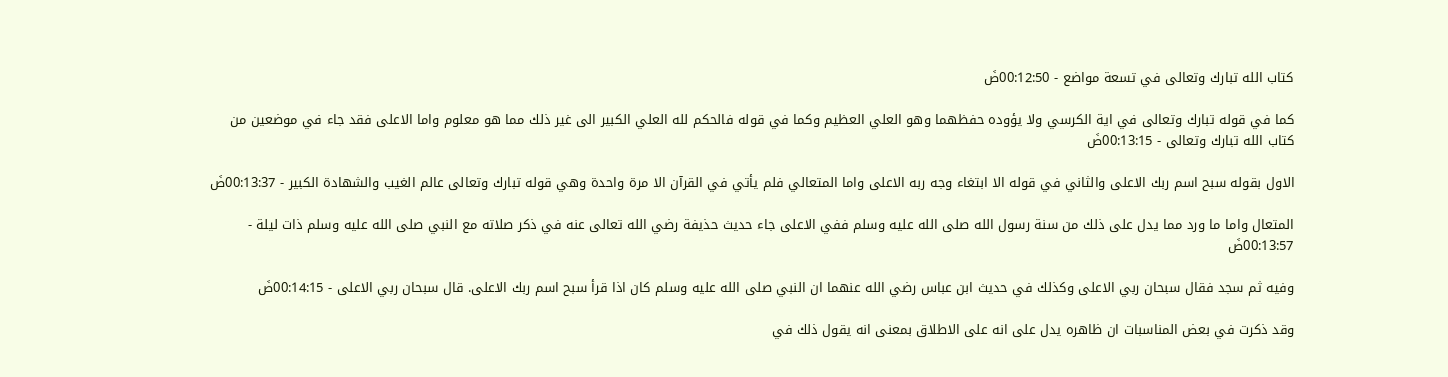كتاب الله تبارك وتعالى في تسعة مواضع - 00:12:50ضَ

كما في قوله تبارك وتعالى في اية الكرسي ولا يؤوده حفظهما وهو العلي العظيم وكما في قوله فالحكم لله العلي الكبير الى غير ذلك مما هو معلوم واما الاعلى فقد جاء في موضعين من كتاب الله تبارك وتعالى - 00:13:15ضَ

الاول بقوله سبح اسم ربك الاعلى والثاني في قوله الا ابتغاء وجه ربه الاعلى واما المتعالي فلم يأتي في القرآن الا مرة واحدة وهي قوله تبارك وتعالى عالم الغيب والشهادة الكبير - 00:13:37ضَ

المتعال واما ما ورد مما يدل على ذلك من سنة رسول الله صلى الله عليه وسلم ففي الاعلى جاء حديث حذيفة رضي الله تعالى عنه في ذكر صلاته مع النبي صلى الله عليه وسلم ذات ليلة - 00:13:57ضَ

وفيه ثم سجد فقال سبحان ربي الاعلى وكذلك في حديث ابن عباس رضي الله عنهما ان النبي صلى الله عليه وسلم كان اذا قرأ سبح اسم ربك الاعلى. قال سبحان ربي الاعلى - 00:14:15ضَ

وقد ذكرت في بعض المناسبات ان ظاهره يدل على انه على الاطلاق بمعنى انه يقول ذلك في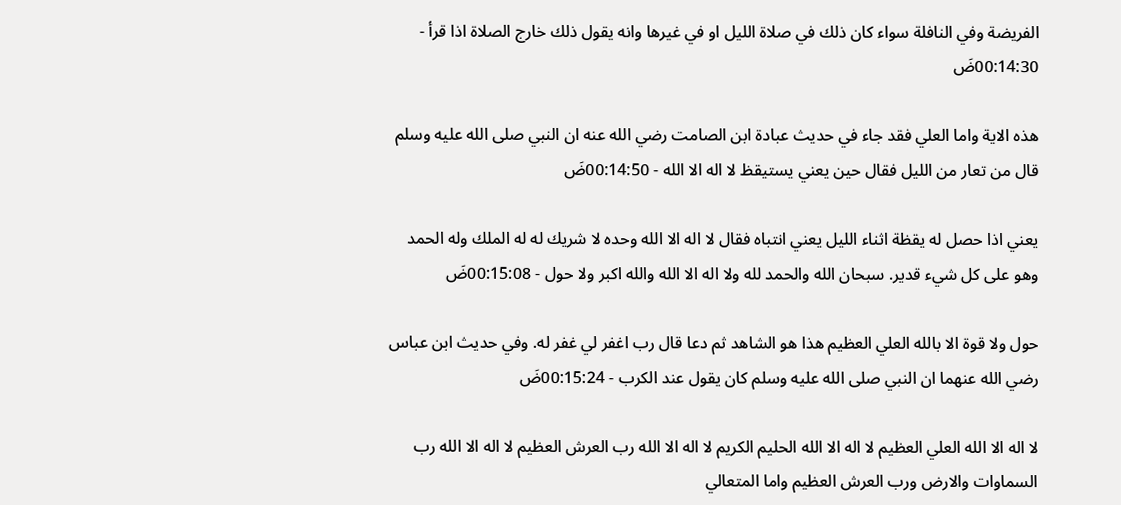الفريضة وفي النافلة سواء كان ذلك في صلاة الليل او في غيرها وانه يقول ذلك خارج الصلاة اذا قرأ - 00:14:30ضَ

هذه الاية واما العلي فقد جاء في حديث عبادة ابن الصامت رضي الله عنه ان النبي صلى الله عليه وسلم قال من تعار من الليل فقال حين يعني يستيقظ لا اله الا الله - 00:14:50ضَ

يعني اذا حصل له يقظة اثناء الليل يعني انتباه فقال لا اله الا الله وحده لا شريك له له الملك وله الحمد وهو على كل شيء قدير. سبحان الله والحمد لله ولا اله الا الله والله اكبر ولا حول - 00:15:08ضَ

حول ولا قوة الا بالله العلي العظيم هذا هو الشاهد ثم دعا قال رب اغفر لي غفر له. وفي حديث ابن عباس رضي الله عنهما ان النبي صلى الله عليه وسلم كان يقول عند الكرب - 00:15:24ضَ

لا اله الا الله العلي العظيم لا اله الا الله الحليم الكريم لا اله الا الله رب العرش العظيم لا اله الا الله رب السماوات والارض ورب العرش العظيم واما المتعالي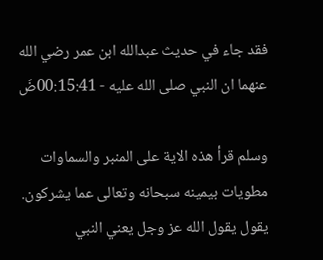فقد جاء في حديث عبدالله ابن عمر رضي الله عنهما ان النبي صلى الله عليه - 00:15:41ضَ

وسلم قرأ هذه الاية على المنبر والسماوات مطويات بيمينه سبحانه وتعالى عما يشركون. يقول يقول الله عز وجل يعني النبي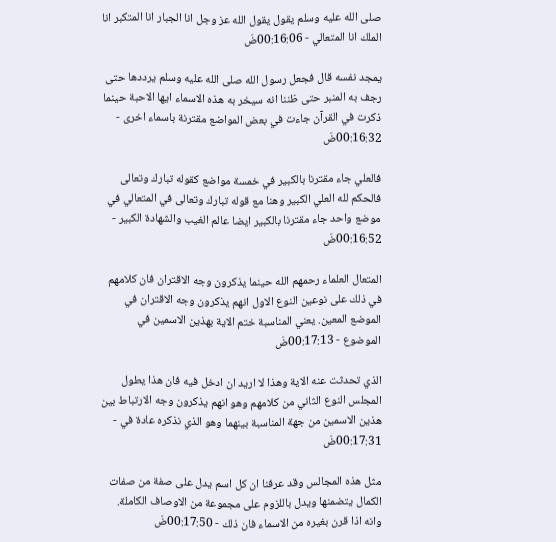صلى الله عليه وسلم يقول يقول الله عز وجل انا الجبار انا المتكبر انا الملك انا المتعالي - 00:16:06ضَ

يمجد نفسه قال فجعل رسول الله صلى الله عليه وسلم يرددها حتى رجف به المنبر حتى ظننا انه سيخر به هذه الاسماء ايها الاحبة حينما ذكرت في القرآن جاءت في بعض المواضع مقترنة باسماء اخرى - 00:16:32ضَ

فالعلي جاء مقترنا بالكبير في خمسة مواضع كقوله تبارك وتعالى فالحكم لله العلي الكبير وهنا مع قوله تبارك وتعالى في المتعالي في موضع واحد جاء مقترنا بالكبير ايضا عالم الغيب والشهادة الكبير - 00:16:52ضَ

المتعال العلماء رحمهم الله حينما يذكرون وجه الاقتران فان كلامهم في ذلك على نوعين النوع الاول انهم يذكرون وجه الاقتران في الموضع المعين. يعني المناسبة ختم الاية بهذين الاسمين في الموضوع - 00:17:13ضَ

الذي تحدثت عنه الاية وهذا لا اريد ان ادخل فيه فان هذا يطول المجلس النوع الثاني من كلامهم وهو انهم يذكرون وجه الارتباط بين هذين الاسمين من جهة المناسبة بينهما وهو الذي نذكره عادة في - 00:17:31ضَ

مثل هذه المجالس وقد عرفنا ان كل اسم يدل على صفة من صفات الكمال يتضمنها ويدل باللزوم على مجموعة من الاوصاف الكاملة. وانه اذا قرن بغيره من الاسماء فان ذلك - 00:17:50ضَ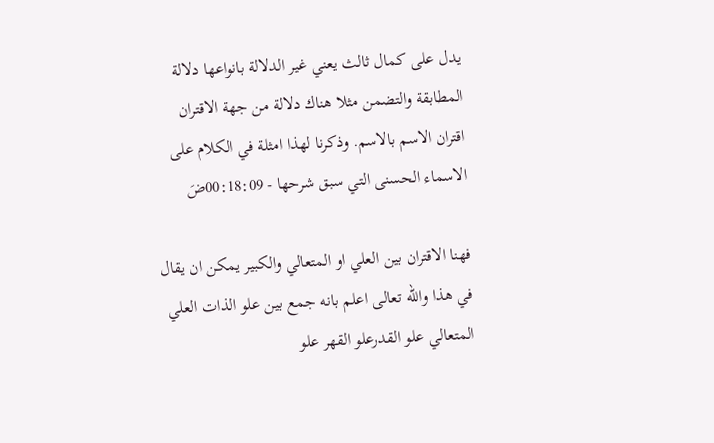يدل على كمال ثالث يعني غير الدلالة بانواعها دلالة المطابقة والتضمن مثلا هناك دلالة من جهة الاقتران اقتران الاسم بالاسم. وذكرنا لهذا امثلة في الكلام على الاسماء الحسنى التي سبق شرحها - 00:18:09ضَ

فهنا الاقتران بين العلي او المتعالي والكبير يمكن ان يقال في هذا والله تعالى اعلم بانه جمع بين علو الذات العلي المتعالي علو القدرعلو القهر علو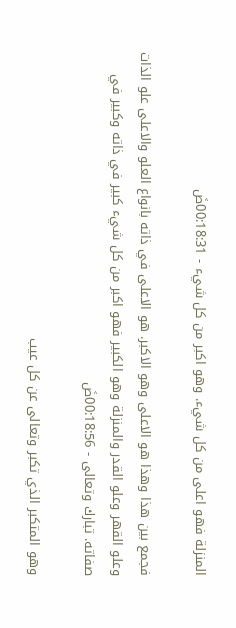المنزلة فهو اعلى من كل شيء. وهو اكبر من كل شيء - 00:18:31ضَ

فجمع بين هذا وهذا هو الاعلى وهو الاكبر. هو الاعلى في ذاته بانواع العلو والاعلى علو الذات وعلو القهر وعلو القدر والمنزلة وهو الكبير فهو اكبر من كل شيء كبير في ذاته وكبير في صفاته. تبارك وتعالى - 00:18:56ضَ

وهو المتكبر الذي تكبر وتعالى عن كل عيب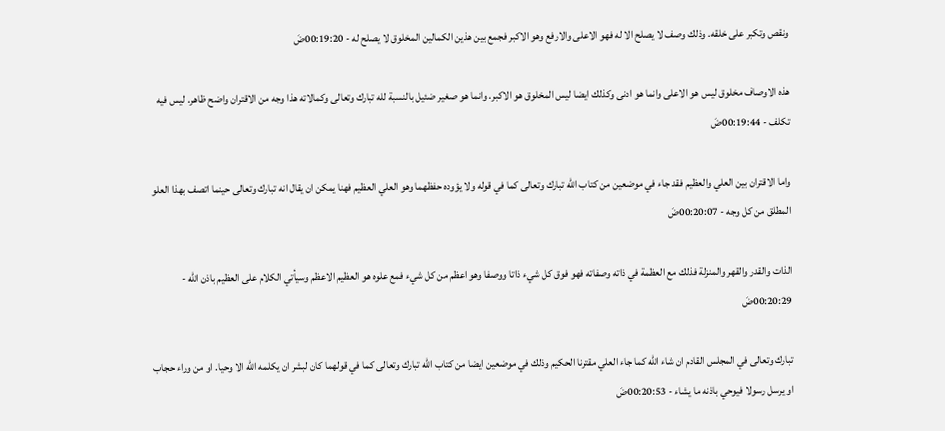ونقص وتكبر على خلقه. وذلك وصف لا يصلح الا له فهو الاعلى والارفع وهو الاكبر فجمع بين هذين الكمالين المخلوق لا يصلح له - 00:19:20ضَ

هذه الاوصاف مخلوق ليس هو الاعلى وانما هو ادنى وكذلك ايضا ليس المخلوق هو الاكبر. وانما هو صغير ضئيل بالنسبة لله تبارك وتعالى وكمالاته هذا وجه من الاقتران واضح ظاهر. ليس فيه تكلف - 00:19:44ضَ

واما الاقتران بين العلي والعظيم فقد جاء في موضعين من كتاب الله تبارك وتعالى كما في قوله ولا يؤوده حفظهما وهو العلي العظيم فهنا يمكن ان يقال انه تبارك وتعالى حينما اتصف بهذا العلو المطلق من كل وجه - 00:20:07ضَ

الذات والقدر والقهر والمنزلة فذلك مع العظمة في ذاته وصفاته فهو فوق كل شيء ذاتا ووصفا وهو اعظم من كل شيء فمع علوه هو العظيم الاعظم وسيأتي الكلام على العظيم باذن الله - 00:20:29ضَ

تبارك وتعالى في المجلس القادم ان شاء الله كما جاء العلي مقترنا الحكيم وذلك في موضعين ايضا من كتاب الله تبارك وتعالى كما في قولهما كان لبشر ان يكلمه الله الا وحيا. او من وراء حجاب او يرسل رسولا فيوحي باذنه ما يشاء - 00:20:53ضَ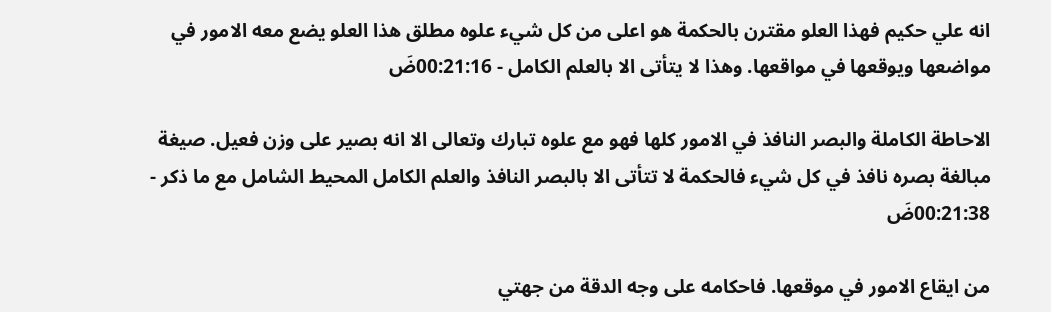انه علي حكيم فهذا العلو مقترن بالحكمة هو اعلى من كل شيء علوه مطلق هذا العلو يضع معه الامور في مواضعها ويوقعها في مواقعها. وهذا لا يتأتى الا بالعلم الكامل - 00:21:16ضَ

الاحاطة الكاملة والبصر النافذ في الامور كلها فهو مع علوه تبارك وتعالى الا انه بصير على وزن فعيل. صيغة مبالغة بصره نافذ في كل شيء فالحكمة لا تتأتى الا بالبصر النافذ والعلم الكامل المحيط الشامل مع ما ذكر - 00:21:38ضَ

من ايقاع الامور في موقعها. فاحكامه على وجه الدقة من جهتي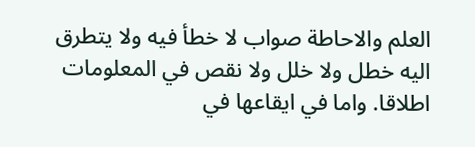العلم والاحاطة صواب لا خطأ فيه ولا يتطرق اليه خطل ولا خلل ولا نقص في المعلومات اطلاقا. واما في ايقاعها في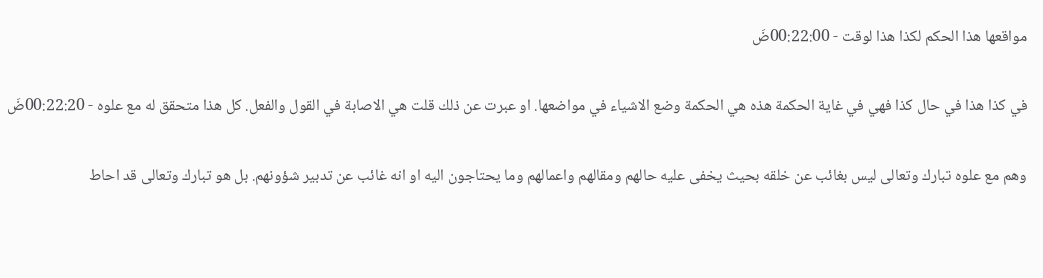مواقعها هذا الحكم لكذا هذا لوقت - 00:22:00ضَ

في كذا هذا في حال كذا فهي في غاية الحكمة هذه هي الحكمة وضع الاشياء في مواضعها. او عبرت عن ذلك قلت هي الاصابة في القول والفعل. كل هذا متحقق له مع علوه - 00:22:20ضَ

وهم مع علوه تبارك وتعالى ليس بغائب عن خلقه بحيث يخفى عليه حالهم ومقالهم واعمالهم وما يحتاجون اليه او انه غائب عن تدبير شؤونهم. بل هو تبارك وتعالى قد احاط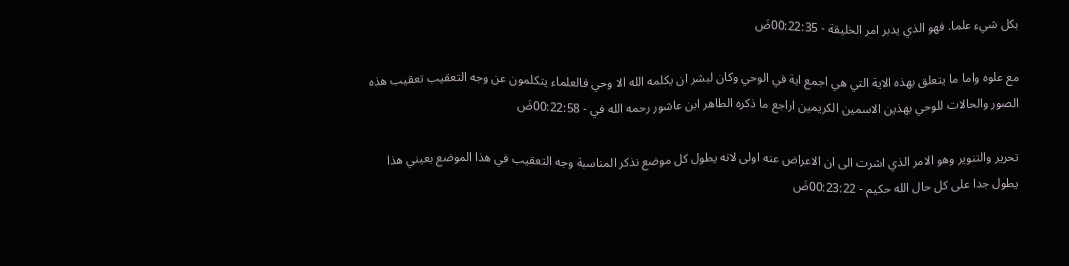بكل شيء علما. فهو الذي يدبر امر الخليقة - 00:22:35ضَ

مع علوه واما ما يتعلق بهذه الاية التي هي اجمع اية في الوحي وكان لبشر ان يكلمه الله الا وحي فالعلماء يتكلمون عن وجه التعقيب تعقيب هذه الصور والحالات للوحي بهذين الاسمين الكريمين اراجع ما ذكره الطاهر ابن عاشور رحمه الله في - 00:22:58ضَ

تحرير والتنوير وهو الامر الذي اشرت الى ان الاعراض عنه اولى لانه يطول كل موضع نذكر المناسبة وجه التعقيب في هذا الموضع بعيني هذا يطول جدا على كل حال الله حكيم - 00:23:22ضَ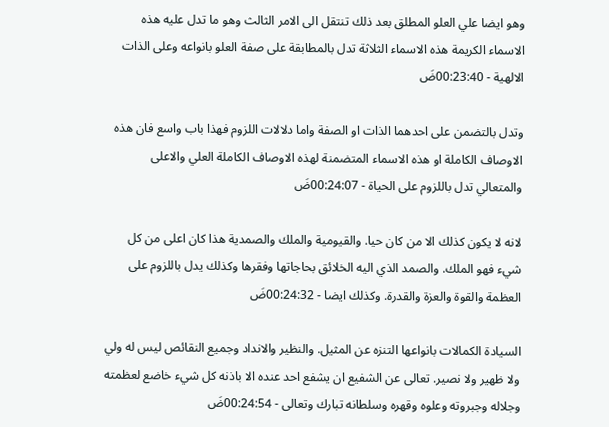وهو ايضا علي العلو المطلق بعد ذلك تنتقل الى الامر الثالث وهو ما تدل عليه هذه الاسماء الكريمة هذه الاسماء الثلاثة تدل بالمطابقة على صفة العلو بانواعه وعلى الذات الالهية - 00:23:40ضَ

وتدل بالتضمن على احدهما الذات او الصفة واما دلالات اللزوم فهذا باب واسع فان هذه الاوصاف الكاملة او هذه الاسماء المتضمنة لهذه الاوصاف الكاملة العلي والاعلى والمتعالي تدل باللزوم على الحياة - 00:24:07ضَ

لانه لا يكون كذلك الا من كان حيا. والقيومية والملك والصمدية هذا كان اعلى من كل شيء فهو الملك. والصمد الذي اليه الخلائق بحاجاتها وفقرها وكذلك يدل باللزوم على العظمة والقوة والعزة والقدرة. وكذلك ايضا - 00:24:32ضَ

السيادة الكمالات بانواعها التنزه عن المثيل. والنظير والانداد وجميع النقائص ليس له ولي ولا ظهير ولا نصير. تعالى عن الشفيع ان يشفع احد عنده الا باذنه كل شيء خاضع لعظمته وجلاله وجبروته وعلوه وقهره وسلطانه تبارك وتعالى - 00:24:54ضَ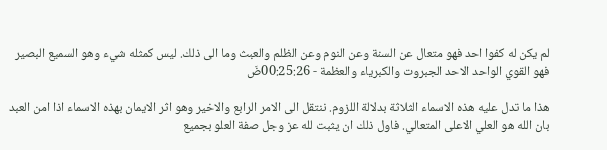لم يكن له كفوا احد فهو متعال عن السنة وعن النوم وعن الظلم والعبث وما الى ذلك. ليس كمثله شيء وهو السميع البصير فهو القوي الواحد الاحد الجبروت والكبرياء والعظمة - 00:25:26ضَ

هذا ما تدل عليه هذه الاسماء الثلاثة بدلالة اللزوم. ننتقل الى الامر الرابع والاخير وهو اثر الايمان بهذه الاسماء اذا امن العبد بان الله هو العلي الاعلى المتعالي. فاول ذلك ان يثبت لله عز وجل صفة العلو بجميع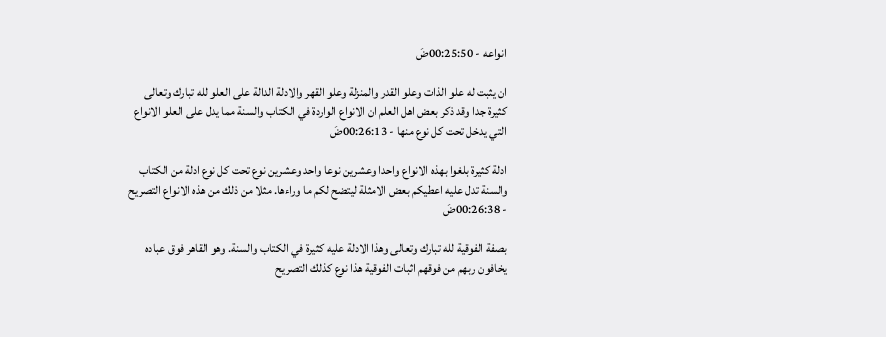انواعه - 00:25:50ضَ

ان يثبت له علو الذات وعلو القدر والمنزلة وعلو القهر والادلة الدالة على العلو لله تبارك وتعالى كثيرة جدا وقد ذكر بعض اهل العلم ان الانواع الواردة في الكتاب والسنة مما يدل على العلو الانواع التي يدخل تحت كل نوع منها - 00:26:13ضَ

ادلة كثيرة بلغوا بهذه الانواع واحدا وعشرين نوعا واحد وعشرين نوع تحت كل نوع ادلة من الكتاب والسنة تدل عليه اعطيكم بعض الامثلة ليتضح لكم ما وراءها. مثلا من ذلك من هذه الانواع التصريح - 00:26:38ضَ

بصفة الفوقية لله تبارك وتعالى وهذا الادلة عليه كثيرة في الكتاب والسنة. وهو القاهر فوق عباده يخافون ربهم من فوقهم اثبات الفوقية هذا نوع كذلك التصريح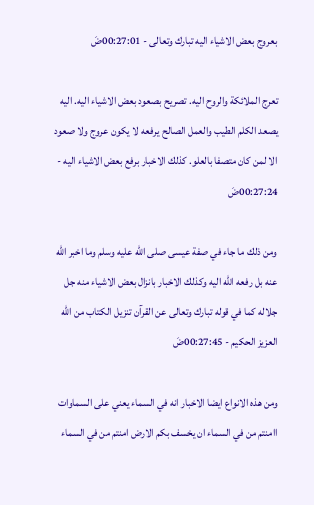بعروج بعض الاشياء اليه تبارك وتعالى - 00:27:01ضَ

تعرج الملائكة والروح اليه. تصريح بصعود بعض الاشياء اليه. اليه يصعد الكلم الطيب والعمل الصالح يرفعه لا يكون عروج ولا صعود الا لمن كان متصفا بالعلو. كذلك الاخبار برفع بعض الاشياء اليه - 00:27:24ضَ

ومن ذلك ما جاء في صفة عيسى صلى الله عليه وسلم وما اخبر الله عنه بل رفعه الله اليه وكذلك الاخبار بانزال بعض الاشياء منه جل جلاله كما في قوله تبارك وتعالى عن القرآن تنزيل الكتاب من الله العزيز الحكيم - 00:27:45ضَ

ومن هذه الانواع ايضا الاخبار انه في السماء يعني على السماوات اامنتم من في السماء ان يخسف بكم الارض امنتم من في السماء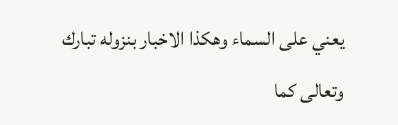يعني على السماء وهكذا الاخبار بنزوله تبارك وتعالى كما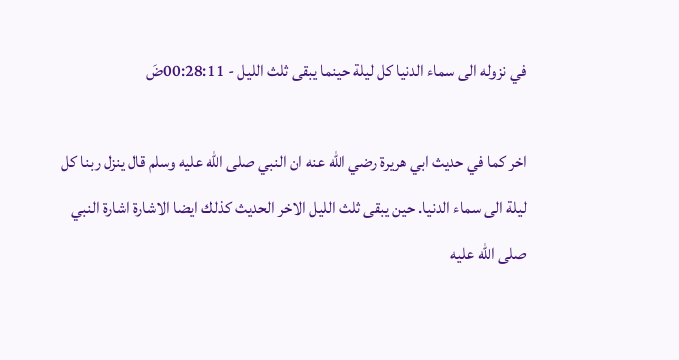في نزوله الى سماء الدنيا كل ليلة حينما يبقى ثلث الليل - 00:28:11ضَ

اخر كما في حديث ابي هريرة رضي الله عنه ان النبي صلى الله عليه وسلم قال ينزل ربنا كل ليلة الى سماء الدنيا. حين يبقى ثلث الليل الاخر الحديث كذلك ايضا الاشارة اشارة النبي صلى الله عليه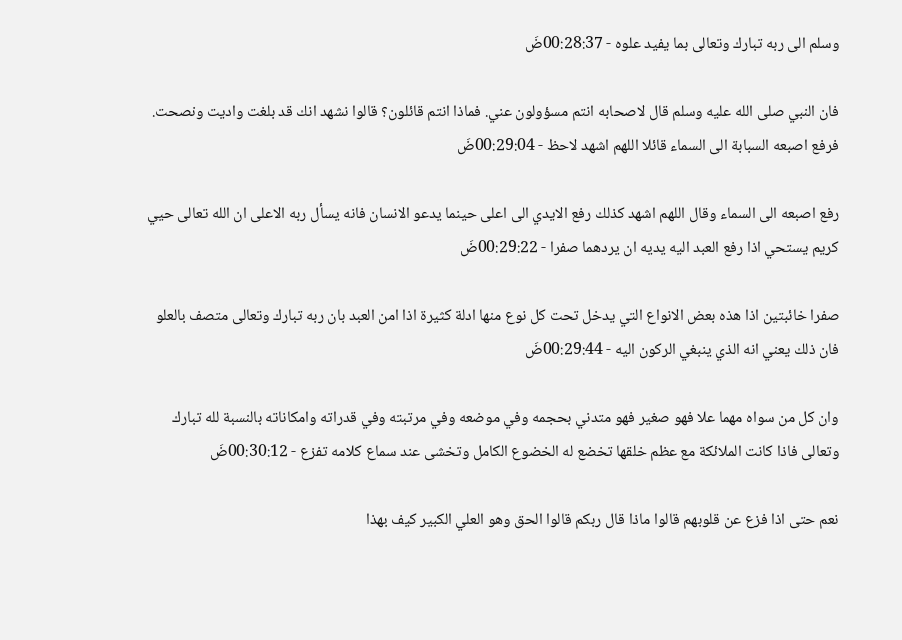وسلم الى ربه تبارك وتعالى بما يفيد علوه - 00:28:37ضَ

فان النبي صلى الله عليه وسلم قال لاصحابه انتم مسؤولون عني. فماذا انتم قائلون؟ قالوا نشهد انك قد بلغت واديت ونصحت. فرفع اصبعه السبابة الى السماء قائلا اللهم اشهد لاحظ - 00:29:04ضَ

رفع اصبعه الى السماء وقال اللهم اشهد كذلك رفع الايدي الى اعلى حينما يدعو الانسان فانه يسأل ربه الاعلى ان الله تعالى حيي كريم يستحي اذا رفع العبد اليه يديه ان يردهما صفرا - 00:29:22ضَ

صفرا خائبتين اذا هذه بعض الانواع التي يدخل تحت كل نوع منها ادلة كثيرة اذا امن العبد بان ربه تبارك وتعالى متصف بالعلو فان ذلك يعني انه الذي ينبغي الركون اليه - 00:29:44ضَ

وان كل من سواه مهما علا فهو صغير فهو متدني بحجمه وفي موضعه وفي مرتبته وفي قدراته وامكاناته بالنسبة لله تبارك وتعالى فاذا كانت الملائكة مع عظم خلقها تخضع له الخضوع الكامل وتخشى عند سماع كلامه تفزع - 00:30:12ضَ

نعم حتى اذا فزع عن قلوبهم قالوا ماذا قال ربكم قالوا الحق وهو العلي الكبير كيف بهذا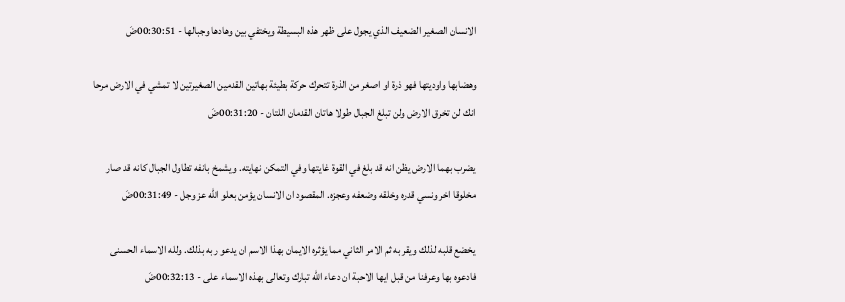الانسان الصغير الضعيف الذي يجول على ظهر هذه البسيطة ويختفي بين وهادها وجبالها - 00:30:51ضَ

وهضابها واوديتها فهو ذرة او اصغر من الذرة تتحرك حركة بطيئة بهاتين القدمين الصغيرتين لا تمشي في الارض مرحا انك لن تخرق الارض ولن تبلغ الجبال طولا هاتان القدمان اللتان - 00:31:20ضَ

يضرب بهما الارض يظن انه قد بلغ في القوة غايتها وفي التمكن نهايته. ويشمخ بانفه تطاول الجبال كانه قد صار مخلوقا اخر ونسي قدره وخلقه وضعفه وعجزه. المقصود ان الانسان يؤمن بعلو الله عز وجل - 00:31:49ضَ

يخضع قلبه لذلك ويقر به ثم الامر الثاني مما يؤثره الايمان بهذا الاسم ان يدعو ربه بذلك. ولله الاسماء الحسنى فادعوه بها وعرفنا من قبل ايها الاحبة ان دعاء الله تبارك وتعالى بهذه الاسماء على - 00:32:13ضَ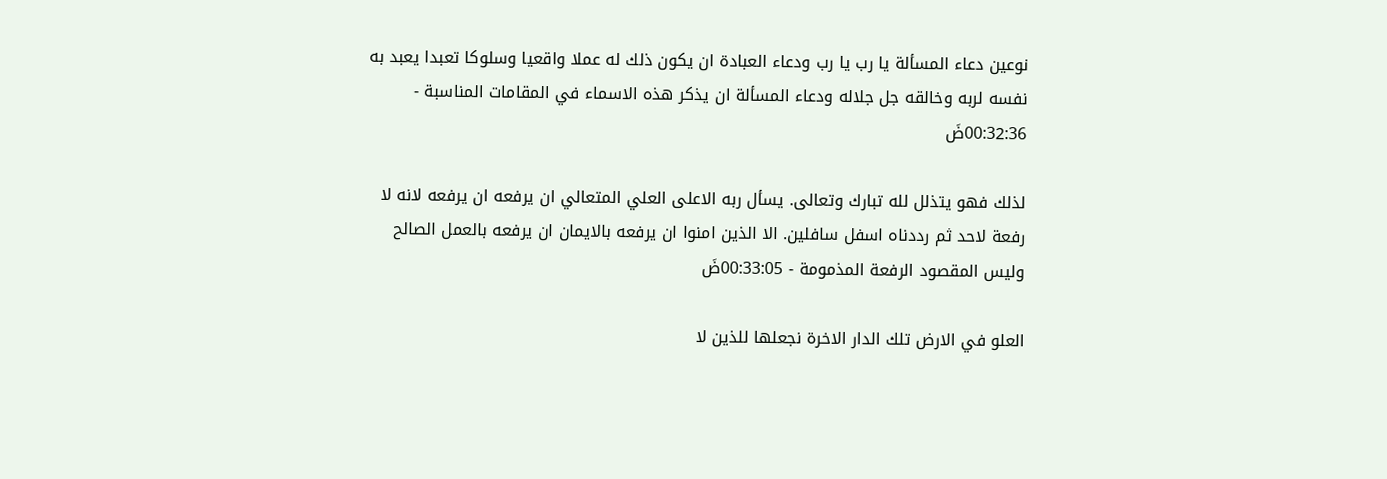نوعين دعاء المسألة يا رب يا رب ودعاء العبادة ان يكون ذلك له عملا واقعيا وسلوكا تعبدا يعبد به نفسه لربه وخالقه جل جلاله ودعاء المسألة ان يذكر هذه الاسماء في المقامات المناسبة - 00:32:36ضَ

لذلك فهو يتذلل لله تبارك وتعالى. يسأل ربه الاعلى العلي المتعالي ان يرفعه ان يرفعه لانه لا رفعة لاحد ثم رددناه اسفل سافلين. الا الذين امنوا ان يرفعه بالايمان ان يرفعه بالعمل الصالح وليس المقصود الرفعة المذمومة - 00:33:05ضَ

العلو في الارض تلك الدار الاخرة نجعلها للذين لا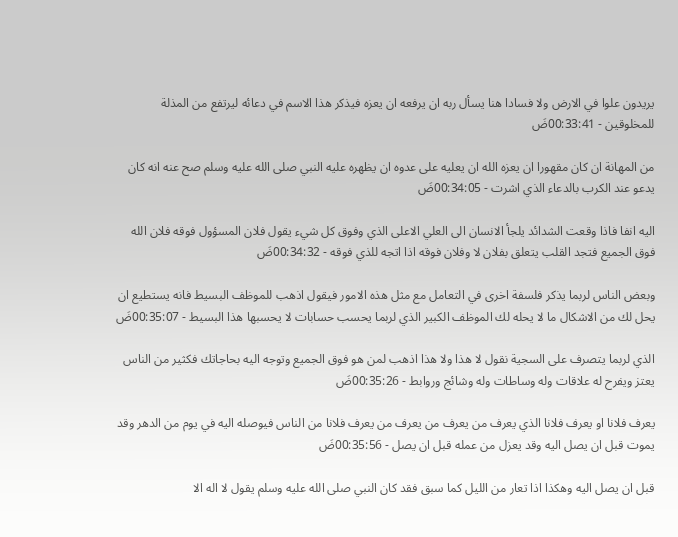يريدون علوا في الارض ولا فسادا هنا يسأل ربه ان يرفعه ان يعزه فيذكر هذا الاسم في دعائه ليرتفع من المذلة للمخلوقين - 00:33:41ضَ

من المهانة ان كان مقهورا ان يعزه الله ان يعليه على عدوه ان يظهره عليه النبي صلى الله عليه وسلم صح عنه انه كان يدعو عند الكرب بالدعاء الذي اشرت - 00:34:05ضَ

اليه انفا فاذا وقعت الشدائد يلجأ الانسان الى العلي الاعلى الذي وفوق كل شيء يقول فلان المسؤول فوقه فلان الله فوق الجميع فتجد القلب يتعلق بفلان لا وفلان فوقه اذا اتجه للذي فوقه - 00:34:32ضَ

وبعض الناس لربما يذكر فلسفة اخرى في التعامل مع مثل هذه الامور فيقول اذهب للموظف البسيط فانه يستطيع ان يحل لك من الاشكال ما لا يحله لك الموظف الكبير الذي لربما يحسب حسابات لا يحسبها هذا البسيط - 00:35:07ضَ

الذي لربما يتصرف على السجية نقول لا هذا ولا هذا اذهب لمن هو فوق الجميع وتوجه اليه بحاجاتك فكثير من الناس يعتز ويفرح له علاقات وله وساطات وله وشائج وروابط - 00:35:26ضَ

يعرف فلانا او يعرف فلانا الذي يعرف من يعرف من يعرف من يعرف فلانا من الناس فيوصله اليه في يوم من الدهر وقد يموت قبل ان يصل اليه وقد يعزل من عمله قبل ان يصل - 00:35:56ضَ

قبل ان يصل اليه وهكذا اذا تعار من الليل كما سبق فقد كان النبي صلى الله عليه وسلم يقول لا اله الا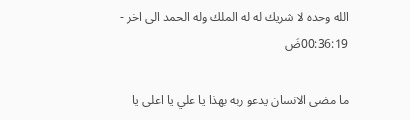الله وحده لا شريك له له الملك وله الحمد الى اخر - 00:36:19ضَ

ما مضى الانسان يدعو ربه بهذا يا علي يا اعلى يا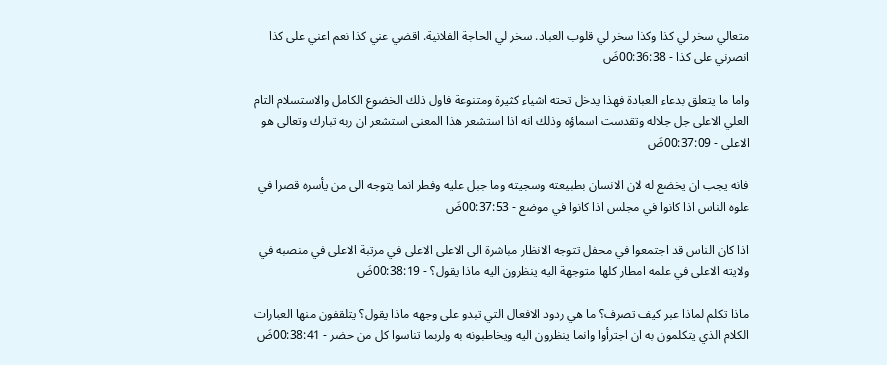متعالي سخر لي كذا وكذا سخر لي قلوب العباد. سخر لي الحاجة الفلانية. اقضي عني كذا نعم اعني على كذا انصرني على كذا - 00:36:38ضَ

واما ما يتعلق بدعاء العبادة فهذا يدخل تحته اشياء كثيرة ومتنوعة فاول ذلك الخضوع الكامل والاستسلام التام العلي الاعلى جل جلاله وتقدست اسماؤه وذلك انه اذا استشعر هذا المعنى استشعر ان ربه تبارك وتعالى هو الاعلى - 00:37:09ضَ

فانه يجب ان يخضع له لان الانسان بطبيعته وسجيته وما جبل عليه وفطر انما يتوجه الى من يأسره قصرا في علوه الناس اذا كانوا في مجلس اذا كانوا في موضع - 00:37:53ضَ

اذا كان الناس قد اجتمعوا في محفل تتوجه الانظار مباشرة الى الاعلى الاعلى في مرتبة الاعلى في منصبه في ولايته الاعلى في علمه امطار كلها متوجهة اليه ينظرون اليه ماذا يقول؟ - 00:38:19ضَ

ماذا تكلم لماذا عبر كيف تصرف؟ ما هي ردود الافعال التي تبدو على وجهه ماذا يقول؟ يتلقفون منها العبارات الكلام الذي يتكلمون به ان اجترأوا وانما ينظرون اليه ويخاطبونه به ولربما تناسوا كل من حضر - 00:38:41ضَ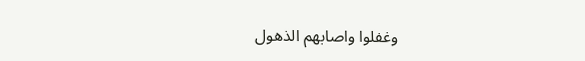وغفلوا واصابهم الذهول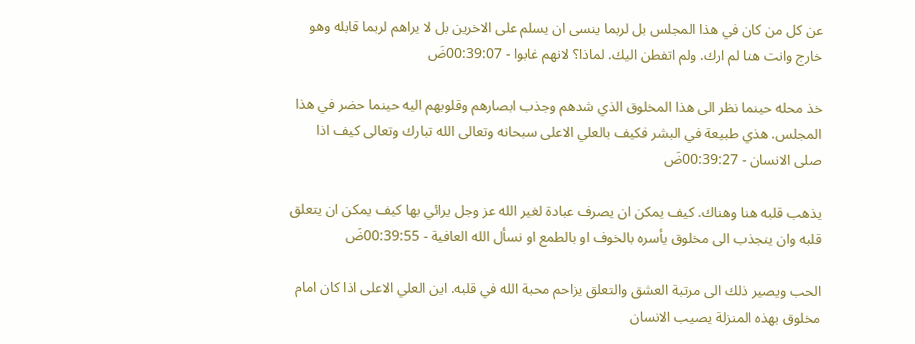عن كل من كان في هذا المجلس بل لربما ينسى ان يسلم على الاخرين بل لا يراهم لربما قابله وهو خارج وانت هنا لم ارك. ولم اتفطن اليك. لماذا؟ لانهم غابوا - 00:39:07ضَ

خذ محله حينما نظر الى هذا المخلوق الذي شدهم وجذب ابصارهم وقلوبهم اليه حينما حضر في هذا المجلس. هذي طبيعة في البشر فكيف بالعلي الاعلى سبحانه وتعالى الله تبارك وتعالى كيف اذا صلى الانسان - 00:39:27ضَ

يذهب قلبه هنا وهناك. كيف يمكن ان يصرف عبادة لغير الله عز وجل يرائي بها كيف يمكن ان يتعلق قلبه وان ينجذب الى مخلوق يأسره بالخوف او بالطمع او نسأل الله العافية - 00:39:55ضَ

الحب ويصير ذلك الى مرتبة العشق والتعلق يزاحم محبة الله في قلبه. اين العلي الاعلى اذا كان امام مخلوق بهذه المنزلة يصيب الانسان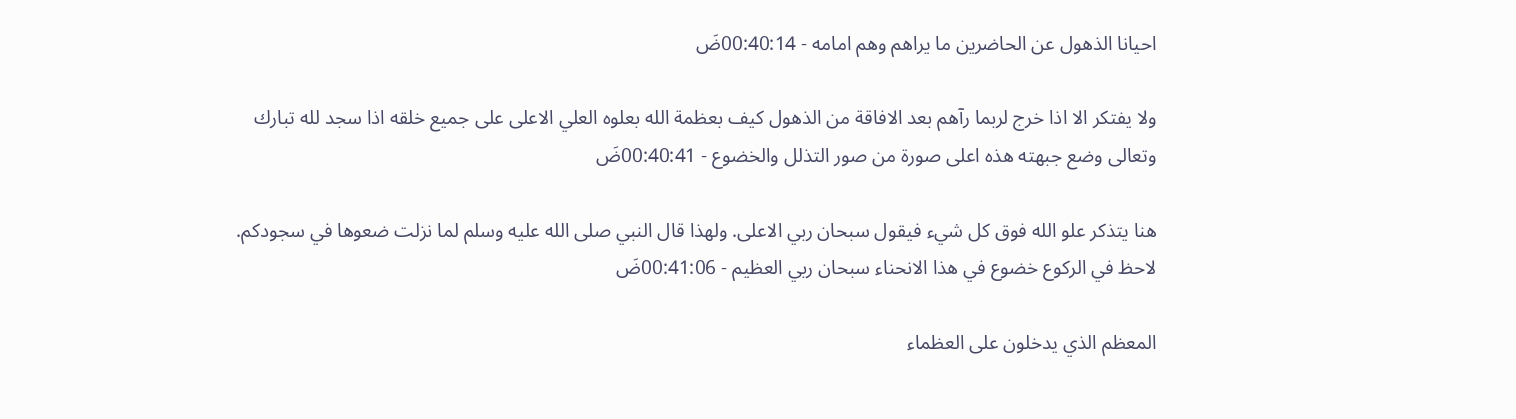احيانا الذهول عن الحاضرين ما يراهم وهم امامه - 00:40:14ضَ

ولا يفتكر الا اذا خرج لربما رآهم بعد الافاقة من الذهول كيف بعظمة الله بعلوه العلي الاعلى على جميع خلقه اذا سجد لله تبارك وتعالى وضع جبهته هذه اعلى صورة من صور التذلل والخضوع - 00:40:41ضَ

هنا يتذكر علو الله فوق كل شيء فيقول سبحان ربي الاعلى. ولهذا قال النبي صلى الله عليه وسلم لما نزلت ضعوها في سجودكم. لاحظ في الركوع خضوع في هذا الانحناء سبحان ربي العظيم - 00:41:06ضَ

المعظم الذي يدخلون على العظماء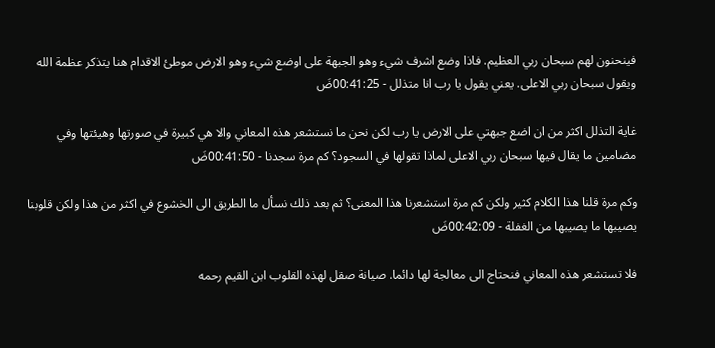فينحنون لهم سبحان ربي العظيم. فاذا وضع اشرف شيء وهو الجبهة على اوضع شيء وهو الارض موطئ الاقدام هنا يتذكر عظمة الله ويقول سبحان ربي الاعلى. يعني يقول يا رب انا متذلل - 00:41:25ضَ

غاية التذلل اكثر من ان اضع جبهتي على الارض يا رب لكن نحن ما نستشعر هذه المعاني والا هي كبيرة في صورتها وهيئتها وفي مضامين ما يقال فيها سبحان ربي الاعلى لماذا تقولها في السجود؟ كم مرة سجدنا - 00:41:50ضَ

وكم مرة قلنا هذا الكلام كثير ولكن كم مرة استشعرنا هذا المعنى؟ ثم بعد ذلك نسأل ما الطريق الى الخشوع في اكثر من هذا ولكن قلوبنا يصيبها ما يصيبها من الغفلة - 00:42:09ضَ

فلا تستشعر هذه المعاني فنحتاج الى معالجة لها دائما. صيانة صقل لهذه القلوب ابن القيم رحمه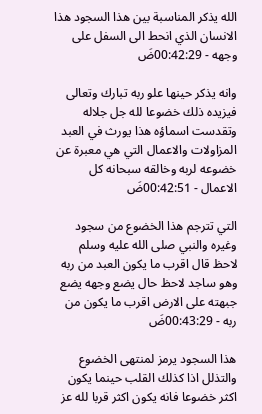الله يذكر المناسبة بين هذا السجود هذا الانسان الذي انحط الى السفل على وجهه - 00:42:29ضَ

وانه يذكر حينها علو ربه تبارك وتعالى فيزيده ذلك خضوعا لله جل جلاله وتقدست اسماؤه هذا يورث في العبد المزاولات والاعمال التي هي معبرة عن خضوعه لربه وخالقه سبحانه كل الاعمال - 00:42:51ضَ

التي تترجم هذا الخضوع من سجود وغيره والنبي صلى الله عليه وسلم لاحظ قال اقرب ما يكون العبد من ربه وهو ساجد لاحظ حال يضع وجهه يضع جبهته على الارض اقرب ما يكون من ربه - 00:43:29ضَ

هذا السجود يرمز لمنتهى الخضوع والتذلل اذا كذلك القلب حينما يكون اكثر خضوعا فانه يكون اكثر قربا لله عز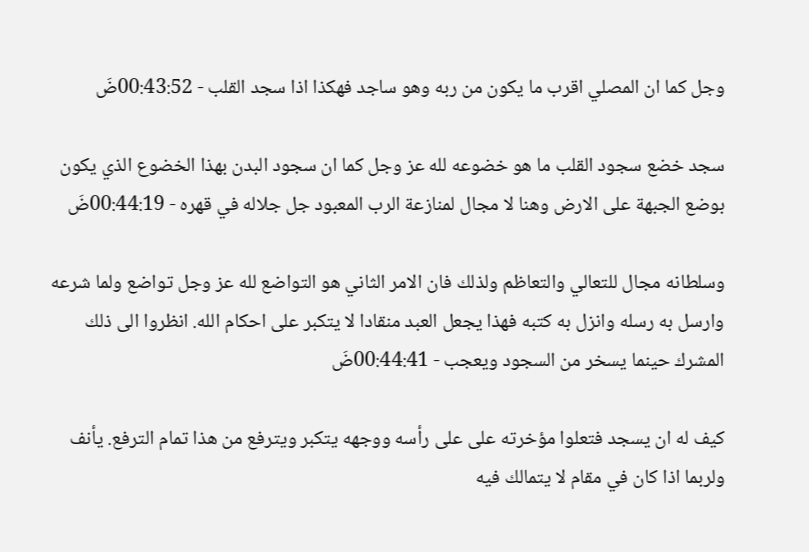وجل كما ان المصلي اقرب ما يكون من ربه وهو ساجد فهكذا اذا سجد القلب - 00:43:52ضَ

سجد خضع سجود القلب ما هو خضوعه لله عز وجل كما ان سجود البدن بهذا الخضوع الذي يكون بوضع الجبهة على الارض وهنا لا مجال لمنازعة الرب المعبود جل جلاله في قهره - 00:44:19ضَ

وسلطانه مجال للتعالي والتعاظم ولذلك فان الامر الثاني هو التواضع لله عز وجل تواضع ولما شرعه وارسل به رسله وانزل به كتبه فهذا يجعل العبد منقادا لا يتكبر على احكام الله. انظروا الى ذلك المشرك حينما يسخر من السجود ويعجب - 00:44:41ضَ

كيف له ان يسجد فتعلوا مؤخرته على على رأسه ووجهه يتكبر ويترفع من هذا تمام الترفع. يأنف ولربما اذا كان في مقام لا يتمالك فيه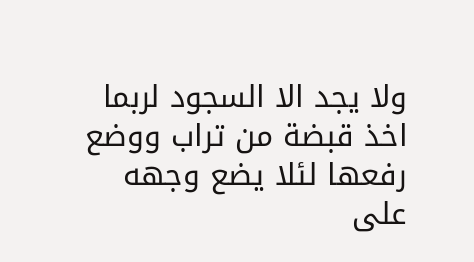ولا يجد الا السجود لربما اخذ قبضة من تراب ووضع رفعها لئلا يضع وجهه على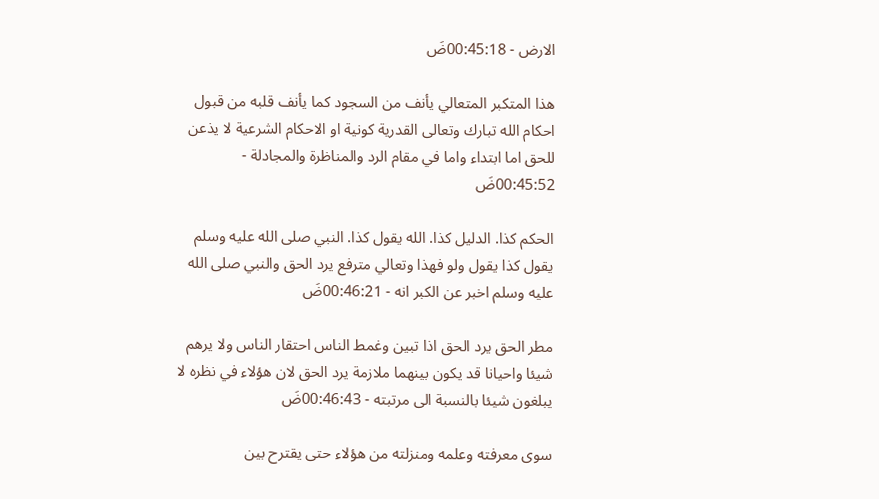الارض - 00:45:18ضَ

هذا المتكبر المتعالي يأنف من السجود كما يأنف قلبه من قبول احكام الله تبارك وتعالى القدرية كونية او الاحكام الشرعية لا يذعن للحق اما ابتداء واما في مقام الرد والمناظرة والمجادلة - 00:45:52ضَ

الحكم كذا. الدليل كذا. الله يقول كذا. النبي صلى الله عليه وسلم يقول كذا يقول ولو فهذا وتعالي مترفع يرد الحق والنبي صلى الله عليه وسلم اخبر عن الكبر انه - 00:46:21ضَ

مطر الحق يرد الحق اذا تبين وغمط الناس احتقار الناس ولا يرهم شيئا واحيانا قد يكون بينهما ملازمة يرد الحق لان هؤلاء في نظره لا يبلغون شيئا بالنسبة الى مرتبته - 00:46:43ضَ

سوى معرفته وعلمه ومنزلته من هؤلاء حتى يقترح بين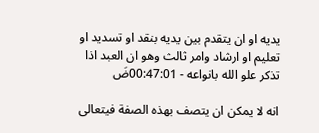يديه او ان يتقدم بين يديه بنقد او تسديد او تعليم او ارشاد وامر ثالث وهو ان العبد اذا تذكر علو الله بانواعه - 00:47:01ضَ

انه لا يمكن ان يتصف بهذه الصفة فيتعالى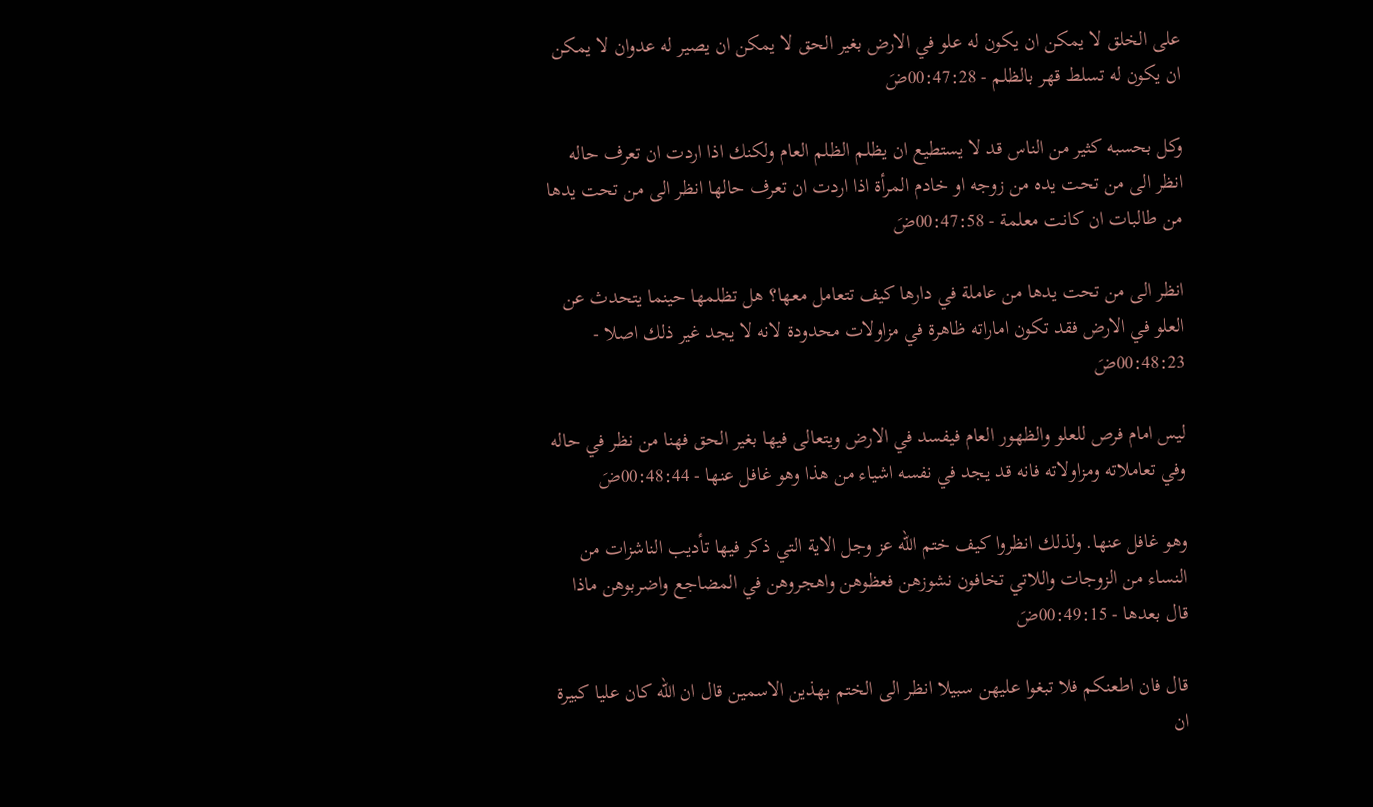على الخلق لا يمكن ان يكون له علو في الارض بغير الحق لا يمكن ان يصير له عدوان لا يمكن ان يكون له تسلط قهر بالظلم - 00:47:28ضَ

وكل بحسبه كثير من الناس قد لا يستطيع ان يظلم الظلم العام ولكنك اذا اردت ان تعرف حاله انظر الى من تحت يده من زوجه او خادم المرأة اذا اردت ان تعرف حالها انظر الى من تحت يدها من طالبات ان كانت معلمة - 00:47:58ضَ

انظر الى من تحت يدها من عاملة في دارها كيف تتعامل معها؟ هل تظلمها حينما يتحدث عن العلو في الارض فقد تكون اماراته ظاهرة في مزاولات محدودة لانه لا يجد غير ذلك اصلا - 00:48:23ضَ

ليس امام فرص للعلو والظهور العام فيفسد في الارض ويتعالى فيها بغير الحق فهنا من نظر في حاله وفي تعاملاته ومزاولاته فانه قد يجد في نفسه اشياء من هذا وهو غافل عنها - 00:48:44ضَ

وهو غافل عنها. ولذلك انظروا كيف ختم الله عز وجل الاية التي ذكر فيها تأديب الناشزات من النساء من الزوجات واللاتي تخافون نشوزهن فعظوهن واهجروهن في المضاجع واضربوهن ماذا قال بعدها - 00:49:15ضَ

قال فان اطعنكم فلا تبغوا عليهن سبيلا انظر الى الختم بهذين الاسمين قال ان الله كان عليا كبيرة ان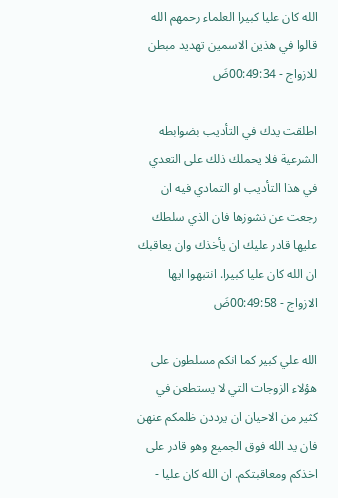الله كان عليا كبيرا العلماء رحمهم الله قالوا في هذين الاسمين تهديد مبطن للازواج - 00:49:34ضَ

اطلقت يدك في التأديب بضوابطه الشرعية فلا يحملك ذلك على التعدي في هذا التأديب او التمادي فيه ان رجعت عن نشوزها فان الذي سلطك عليها قادر عليك ان يأخذك وان يعاقبك ان الله كان عليا كبيرا. انتبهوا ايها الازواج - 00:49:58ضَ

الله علي كبير كما انكم مسلطون على هؤلاء الزوجات التي لا يستطعن في كثير من الاحيان ان يرددن ظلمكم عنهن فان يد الله فوق الجميع وهو قادر على اخذكم ومعاقبتكم. ان الله كان عليا -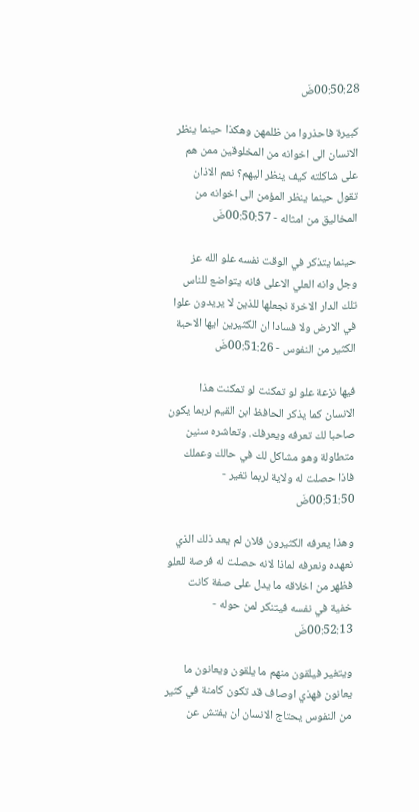00:50:28ضَ

كبيرة فاحذروا من ظلمهن وهكذا حينما ينظر الانسان الى اخوانه من المخلوقين ممن هم على شاكلته كيف ينظر اليهم؟ نعم الاذان تقول حينما ينظر المؤمن الى اخوانه من المخاليق من امثاله - 00:50:57ضَ

حينما يتذكر في الوقت نفسه علو الله عز وجل وانه العلي الاعلى فانه يتواضع للناس تلك الدار الاخرة نجعلها للذين لا يريدون علوا في الارض ولا فسادا ان الكثيرين ايها الاحبة الكثير من النفوس - 00:51:26ضَ

فيها نزعة علو لو تمكنت لو تمكنت هذا الانسان كما يذكر الحافظ ابن القيم لربما يكون صاحبا لك تعرفه ويعرفك. وتعاشره سنين متطاولة وهو مشاكل لك في حالك وعملك فاذا حصلت له ولاية لربما تغير - 00:51:50ضَ

وهذا يعرفه الكثيرون فلان لم يعد ذلك الذي نعهده ونعرفه لماذا لانه حصلت له فرصة للعلو فظهر من اخلاقه ما يدل على صفة كانت خفية في نفسه فيتنكر لمن حوله - 00:52:13ضَ

ويتغير فيلقون منهم ما يلقون ويعانون ما يعانون فهذي اوصاف قد تكون كامنة في كثير من النفوس يحتاج الانسان ان يفتش عن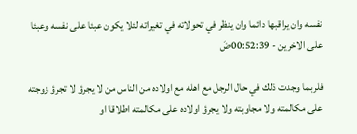نفسه وان يراقبها دائما وان ينظر في تحولاته في تغيراته لئلا يكون عبئا على نفسه وعبئا على الاخرين - 00:52:39ضَ

فلربما وجدت ذلك في حال الرجل مع اهله مع اولاده من الناس من لا يجرؤ لا تجرؤ زوجته على مكالمته ولا مجاوبته ولا يجرؤ اولاده على مكالمته اطلاقا او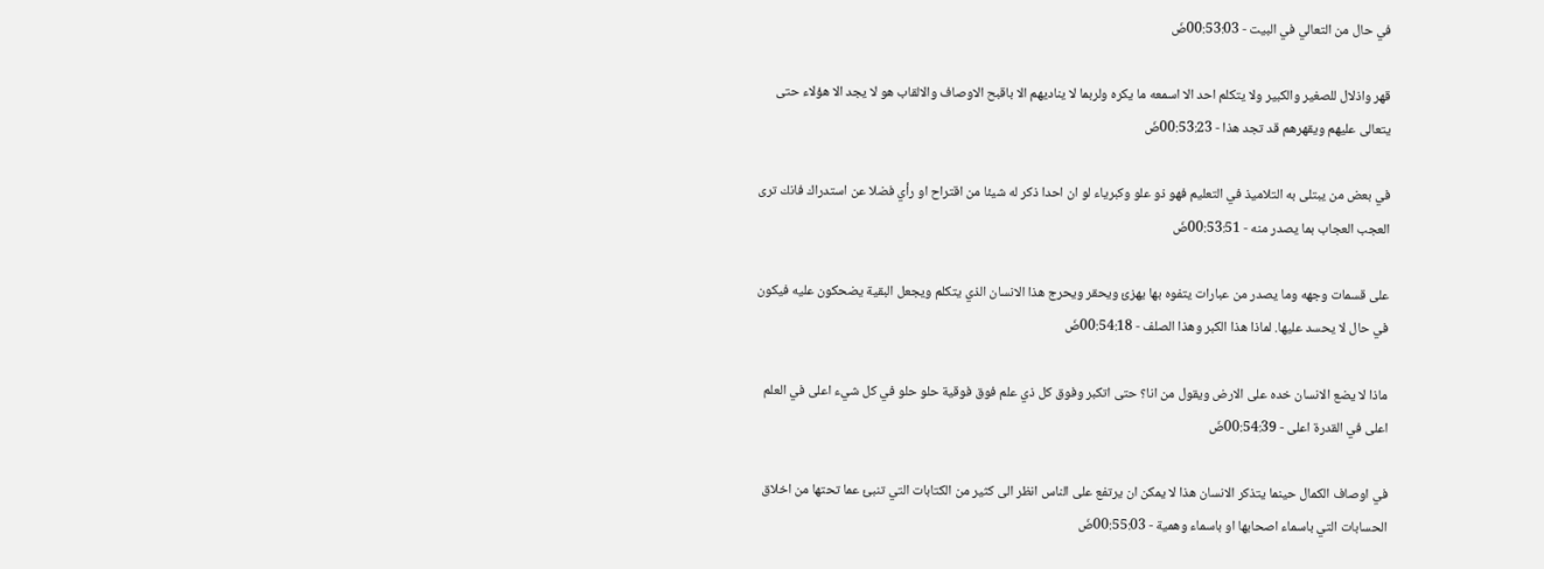في حال من التعالي في البيت - 00:53:03ضَ

قهر واذلال للصغير والكبير ولا يتكلم احد الا اسمعه ما يكره ولربما لا يناديهم الا باقبح الاوصاف والالقاب هو لا يجد الا هؤلاء حتى يتعالى عليهم ويقهرهم قد تجد هذا - 00:53:23ضَ

في بعض من يبتلى به التلاميذ في التعليم فهو ذو علو وكبرياء لو ان احدا ذكر له شيئا من اقتراح او رأي فضلا عن استدراك فانك ترى العجب العجاب بما يصدر منه - 00:53:51ضَ

على قسمات وجهه وما يصدر من عبارات يتفوه بها يهزئ ويحقر ويحرج هذا الانسان الذي يتكلم ويجعل البقية يضحكون عليه فيكون في حال لا يحسد عليها. لماذا هذا الكبر وهذا الصلف - 00:54:18ضَ

ماذا لا يضع الانسان خده على الارض ويقول من انا؟ حتى اتكبر وفوق كل ذي علم فوق فوقية حلو حلو في كل شيء اعلى في العلم اعلى في القدرة اعلى - 00:54:39ضَ

في اوصاف الكمال حينما يتذكر الانسان هذا لا يمكن ان يرتفع على الناس انظر الى كثير من الكتابات التي تنبئ عما تحتها من اخلاق الحسابات التي باسماء اصحابها او باسماء وهمية - 00:55:03ضَ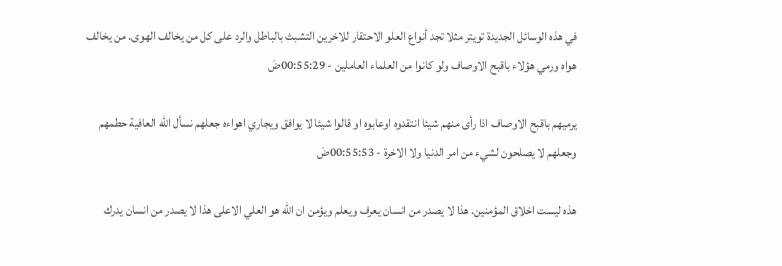في هذه الوسائل الجديدة تويتر مثلا تجد أنواع العلو الاحتقار للاخرين التشبث بالباطل والرد على كل من يخالف الهوى. من يخالف هواه ورمي هؤلاء باقبح الاوصاف ولو كانوا من العلماء العاملين - 00:55:29ضَ

يرميهم باقبح الاوصاف اذا رأى منهم شيئا انتقدوه اوعابوه او قالوا شيئا لا يوافق ويجاري اهواءه جعلهم نسأل الله العافية حطمهم وجعلهم لا يصلحون لشيء من امر الدنيا ولا الاخرة - 00:55:53ضَ

هذه ليست اخلاق المؤمنين. هذا لا يصدر من انسان يعرف ويعلم ويؤمن ان الله هو العلي الاعلى هذا لا يصدر من انسان يدرك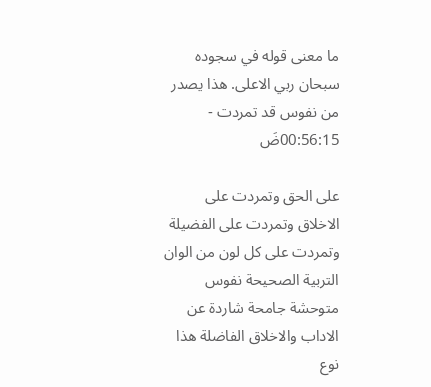ما معنى قوله في سجوده سبحان ربي الاعلى. هذا يصدر من نفوس قد تمردت - 00:56:15ضَ

على الحق وتمردت على الاخلاق وتمردت على الفضيلة وتمردت على كل لون من الوان التربية الصحيحة نفوس متوحشة جامحة شاردة عن الاداب والاخلاق الفاضلة هذا نوع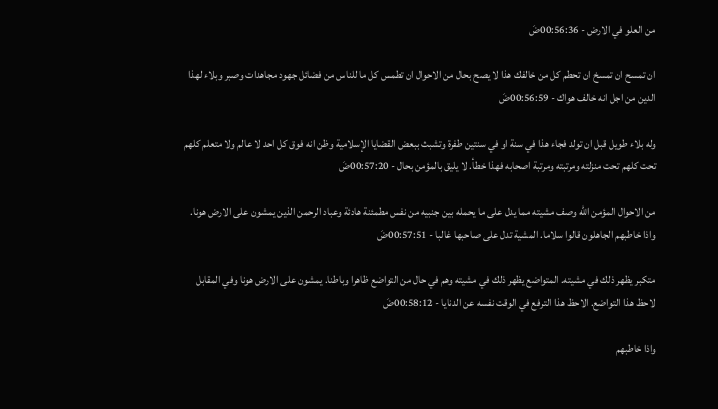من العلو في الارض - 00:56:36ضَ

ان تمسح ان تمسخ ان تحطم كل من خالفك هذا لا يصح بحال من الاحوال ان تطمس كل ما للناس من فضائل جهود مجاهدات وصبر وبلاء لهذا الدين من اجل انه خالف هواك - 00:56:59ضَ

وله بلاء طويل قبل ان تولد فجاء هذا في سنة او في سنتين طفرة وتشبث ببعض القضايا الإسلامية وظن انه فوق كل احد لا عالم ولا متعلم كلهم تحت كلهم تحت منزلته ومرتبته ومرتبة اصحابه فهذا خطأ. لا يليق بالمؤمن بحال - 00:57:20ضَ

من الاحوال المؤمن الله وصف مشيته مما يدل على ما يحمله بين جنبيه من نفس مطمئنة هادئة وعباد الرحمن الذين يمشون على الارض هونا. واذا خاطبهم الجاهلون قالوا سلاما. المشية تدل على صاحبها غالبا - 00:57:51ضَ

متكبر يظهر ذلك في مشيته. المتواضع يظهر ذلك في مشيته وهم في حال من التواضع ظاهرا وباطنا. يمشون على الارض هونا وفي المقابل لاحظ هذا التواضع. الاحظ هذا الترفع في الوقت نفسه عن الدنايا - 00:58:12ضَ

واذا خاطبهم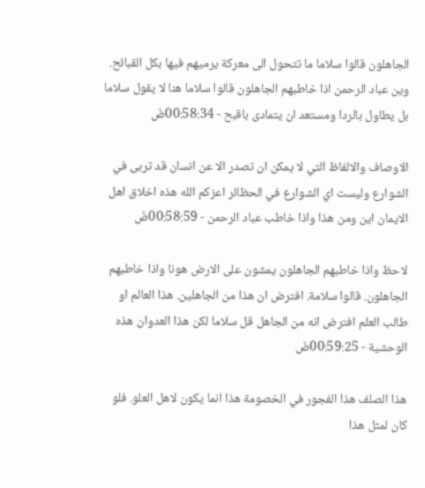الجاهلون قالوا سلاما ما تتحول الى معركة يرميهم فيها بكل القبائح. وين عباد الرحمن اذا خاطبهم الجاهلون قالوا سلاما هنا لا يقول سلاما بل يطاول بالردا ومستعد ان يتمادى باقبح - 00:58:34ضَ

الاوصاف والالفاظ التي لا يمكن ان تصدر الا عن انسان قد تربى في الشوارع وليست اي الشوارع في الحظائر اعزكم الله هذه اخلاق اهل الايمان اين ومن هذا واذا خاطب عباد الرحمن - 00:58:59ضَ

لاحظ واذا خاطبهم الجاهلون يمشون على الارض هونا واذا خاطبهم الجاهلون. قالوا سلامة. افترض ان هذا من الجاهلين. هذا العالم او طالب العلم افترض انه من الجاهل قل سلاما لكن هذا العدوان هذه الوحشية - 00:59:25ضَ

هذا الصلف هذا الفجور في الخصومة هذا انما يكون لاهل العلو. فلو كان لمثل هذا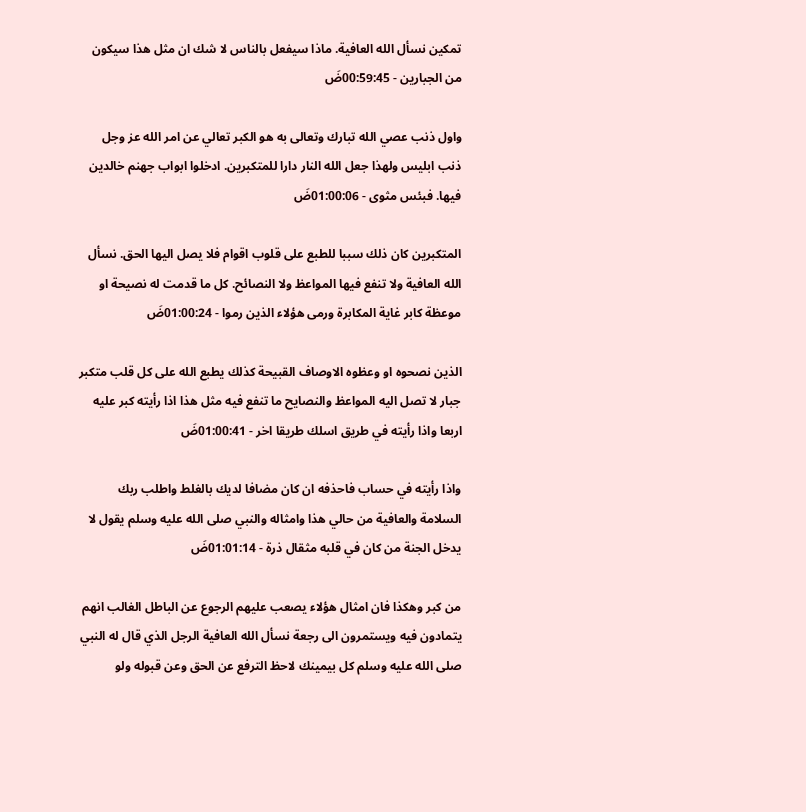تمكين نسأل الله العافية. ماذا سيفعل بالناس لا شك ان مثل هذا سيكون من الجبارين - 00:59:45ضَ

واول ذنب عصي الله تبارك وتعالى به هو الكبر تعالي عن امر الله عز وجل ذنب ابليس ولهذا جعل الله النار دارا للمتكبرين. ادخلوا ابواب جهنم خالدين فيها. فبئس مثوى - 01:00:06ضَ

المتكبرين كان ذلك سببا للطبع على قلوب اقوام فلا يصل اليها الحق. نسأل الله العافية ولا تنفع فيها المواعظ ولا النصائح. كل ما قدمت له نصيحة او موعظة كابر غاية المكابرة ورمى هؤلاء الذين رموا - 01:00:24ضَ

الذين نصحوه او وعظوه الاوصاف القبيحة كذلك يطبع الله على كل قلب متكبر جبار لا تصل اليه المواعظ والنصايح ما تنفع فيه مثل هذا اذا رأيته كبر عليه اربعا واذا رأيته في طريق اسلك طريقا اخر - 01:00:41ضَ

واذا رأيته في حساب فاحذفه ان كان مضافا لديك بالغلط واطلب ربك السلامة والعافية من حالي هذا وامثاله والنبي صلى الله عليه وسلم يقول لا يدخل الجنة من كان في قلبه مثقال ذرة - 01:01:14ضَ

من كبر وهكذا فان امثال هؤلاء يصعب عليهم الرجوع عن الباطل الغالب انهم يتمادون فيه ويستمرون الى رجعة نسأل الله العافية الرجل الذي قال له النبي صلى الله عليه وسلم كل بيمينك لاحظ الترفع عن الحق وعن قبوله ولو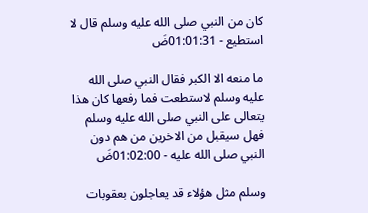كان من النبي صلى الله عليه وسلم قال لا استطيع - 01:01:31ضَ

ما منعه الا الكبر فقال النبي صلى الله عليه وسلم لاستطعت فما رفعها كان هذا يتعالى على النبي صلى الله عليه وسلم فهل سيقبل من الاخرين من هم دون النبي صلى الله عليه - 01:02:00ضَ

وسلم مثل هؤلاء قد يعاجلون بعقوبات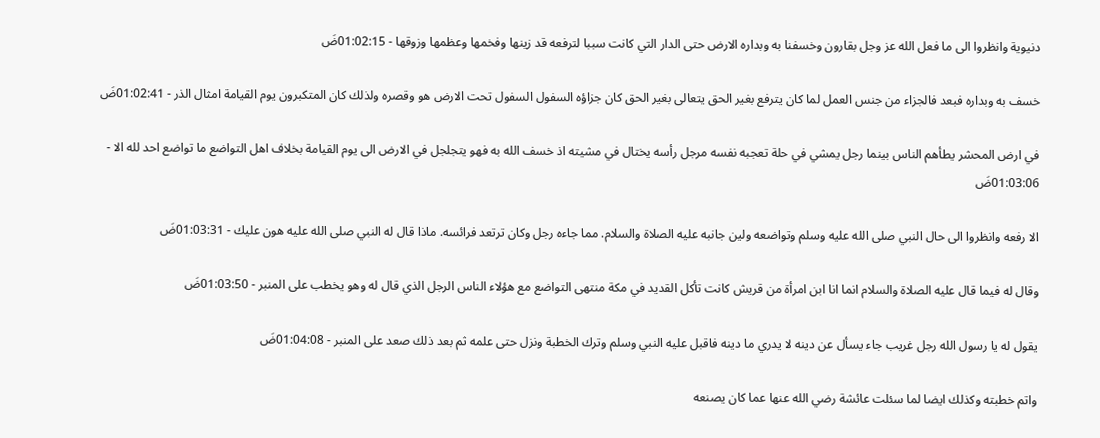دنيوية وانظروا الى ما فعل الله عز وجل بقارون وخسفنا به وبداره الارض حتى الدار التي كانت سببا لترفعه قد زينها وفخمها وعظمها وزوقها - 01:02:15ضَ

خسف به وبداره فبعد فالجزاء من جنس العمل لما كان يترفع بغير الحق يتعالى بغير الحق كان جزاؤه السفول السفول تحت الارض هو وقصره ولذلك كان المتكبرون يوم القيامة امثال الذر - 01:02:41ضَ

في ارض المحشر يطأهم الناس بينما رجل يمشي في حلة تعجبه نفسه مرجل رأسه يختال في مشيته اذ خسف الله به فهو يتجلجل في الارض الى يوم القيامة بخلاف اهل التواضع ما تواضع احد لله الا - 01:03:06ضَ

الا رفعه وانظروا الى حال النبي صلى الله عليه وسلم وتواضعه ولين جانبه عليه الصلاة والسلام. مما جاءه رجل وكان ترتعد فرائسه. ماذا قال له النبي صلى الله عليه هون عليك - 01:03:31ضَ

وقال له فيما قال عليه الصلاة والسلام انما انا ابن امرأة من قريش كانت تأكل القديد في مكة منتهى التواضع مع هؤلاء الناس الرجل الذي قال له وهو يخطب على المنبر - 01:03:50ضَ

يقول له يا رسول الله رجل غريب جاء يسأل عن دينه لا يدري ما دينه فاقبل عليه النبي وسلم وترك الخطبة ونزل حتى علمه ثم بعد ذلك صعد على المنبر - 01:04:08ضَ

واتم خطبته وكذلك ايضا لما سئلت عائشة رضي الله عنها عما كان يصنعه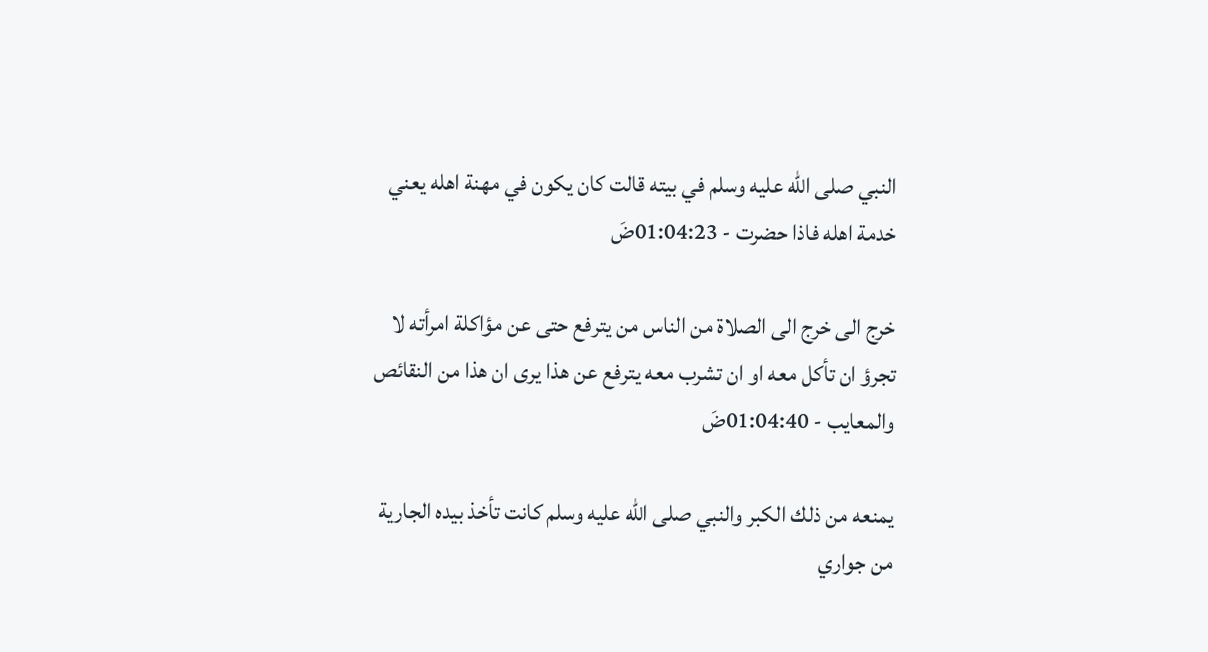النبي صلى الله عليه وسلم في بيته قالت كان يكون في مهنة اهله يعني خدمة اهله فاذا حضرت - 01:04:23ضَ

خرج الى خرج الى الصلاة من الناس من يترفع حتى عن مؤاكلة امرأته لا تجرؤ ان تأكل معه او ان تشرب معه يترفع عن هذا يرى ان هذا من النقائص والمعايب - 01:04:40ضَ

يمنعه من ذلك الكبر والنبي صلى الله عليه وسلم كانت تأخذ بيده الجارية من جواري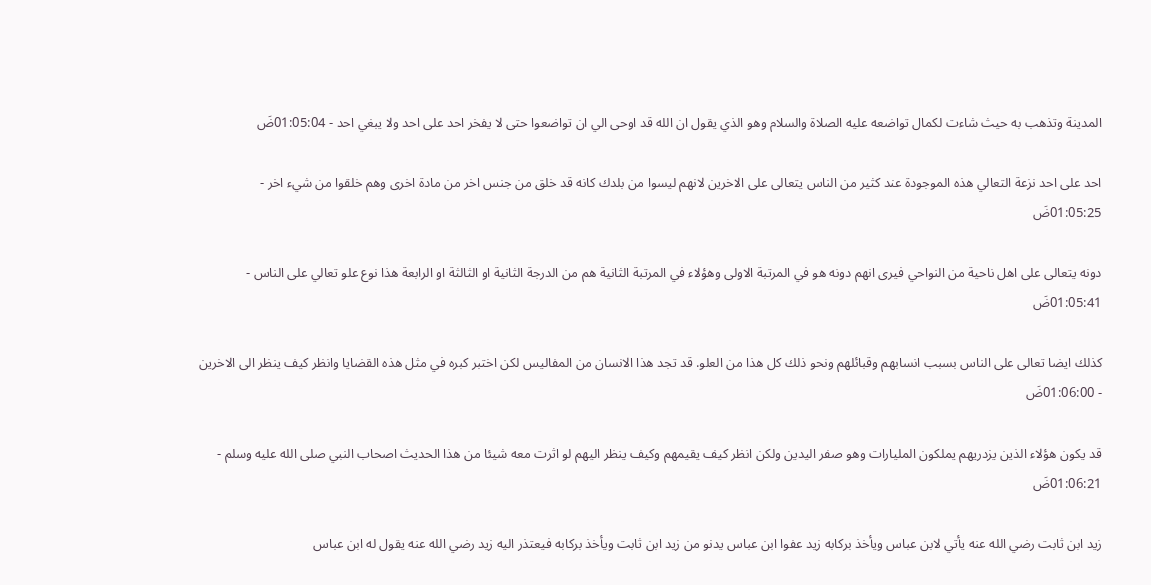المدينة وتذهب به حيث شاءت لكمال تواضعه عليه الصلاة والسلام وهو الذي يقول ان الله قد اوحى الي ان تواضعوا حتى لا يفخر احد على احد ولا يبغي احد - 01:05:04ضَ

احد على احد نزعة التعالي هذه الموجودة عند كثير من الناس يتعالى على الاخرين لانهم ليسوا من بلدك كانه قد خلق من جنس اخر من مادة اخرى وهم خلقوا من شيء اخر - 01:05:25ضَ

دونه يتعالى على اهل ناحية من النواحي فيرى انهم دونه هو في المرتبة الاولى وهؤلاء في المرتبة الثانية هم من الدرجة الثانية او الثالثة او الرابعة هذا نوع علو تعالي على الناس - 01:05:41ضَ

كذلك ايضا تعالى على الناس بسبب انسابهم وقبائلهم ونحو ذلك كل هذا من العلو. قد تجد هذا الانسان من المفاليس لكن اختبر كبره في مثل هذه القضايا وانظر كيف ينظر الى الاخرين - 01:06:00ضَ

قد يكون هؤلاء الذين يزدريهم يملكون المليارات وهو صفر اليدين ولكن انظر كيف يقيمهم وكيف ينظر اليهم لو اثرت معه شيئا من هذا الحديث اصحاب النبي صلى الله عليه وسلم - 01:06:21ضَ

زيد ابن ثابت رضي الله عنه يأتي لابن عباس ويأخذ بركابه زيد عفوا ابن عباس يدنو من زيد ابن ثابت ويأخذ بركابه فيعتذر اليه زيد رضي الله عنه يقول له ابن عباس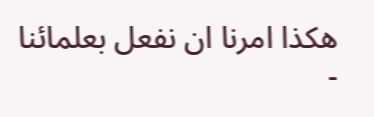هكذا امرنا ان نفعل بعلمائنا -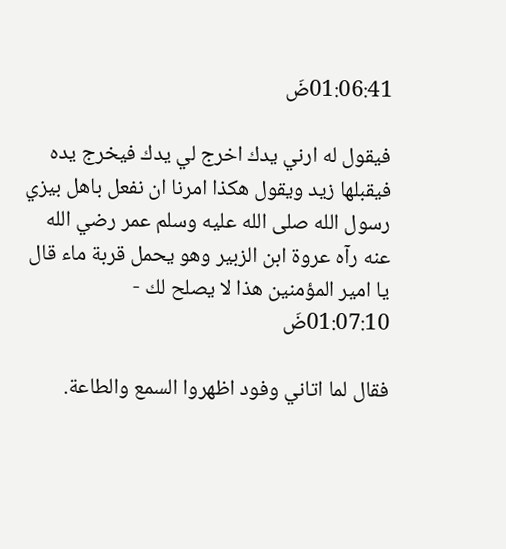01:06:41ضَ

فيقول له ارني يدك اخرج لي يدك فيخرج يده فيقبلها زيد ويقول هكذا امرنا ان نفعل باهل بيزي رسول الله صلى الله عليه وسلم عمر رضي الله عنه رآه عروة ابن الزبير وهو يحمل قربة ماء قال يا امير المؤمنين هذا لا يصلح لك - 01:07:10ضَ

فقال لما اتاني وفود اظهروا السمع والطاعة.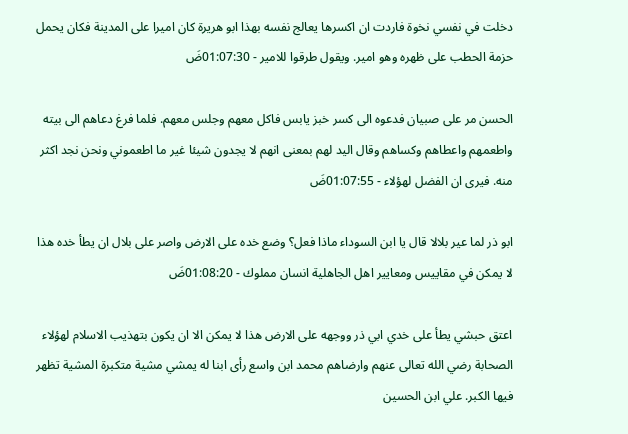دخلت في نفسي نخوة فاردت ان اكسرها يعالج نفسه بهذا ابو هريرة كان اميرا على المدينة فكان يحمل حزمة الحطب على ظهره وهو امير. ويقول طرقوا للامير - 01:07:30ضَ

الحسن مر على صبيان فدعوه الى كسر خبز يابس فاكل معهم وجلس معهم. فلما فرغ دعاهم الى بيته واطعمهم واعطاهم وكساهم وقال اليد لهم بمعنى انهم لا يجدون شيئا غير ما اطعموني ونحن نجد اكثر منه. فيرى ان الفضل لهؤلاء - 01:07:55ضَ

ابو ذر لما عير بلالا قال يا ابن السوداء ماذا فعل؟ وضع خده على الارض واصر على بلال ان يطأ خده هذا لا يمكن في مقاييس ومعايير اهل الجاهلية انسان مملوك - 01:08:20ضَ

اعتق حبشي يطأ على خدي ابي ذر ووجهه على الارض هذا لا يمكن الا ان يكون بتهذيب الاسلام لهؤلاء الصحابة رضي الله تعالى عنهم وارضاهم محمد ابن واسع رأى ابنا له يمشي مشية متكبرة المشية تظهر فيها الكبر. علي ابن الحسين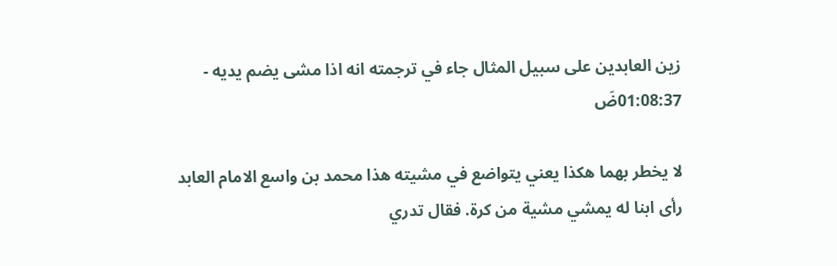زين العابدين على سبيل المثال جاء في ترجمته انه اذا مشى يضم يديه - 01:08:37ضَ

لا يخطر بهما هكذا يعني يتواضع في مشيته هذا محمد بن واسع الامام العابد رأى ابنا له يمشي مشية من كرة. فقال تدري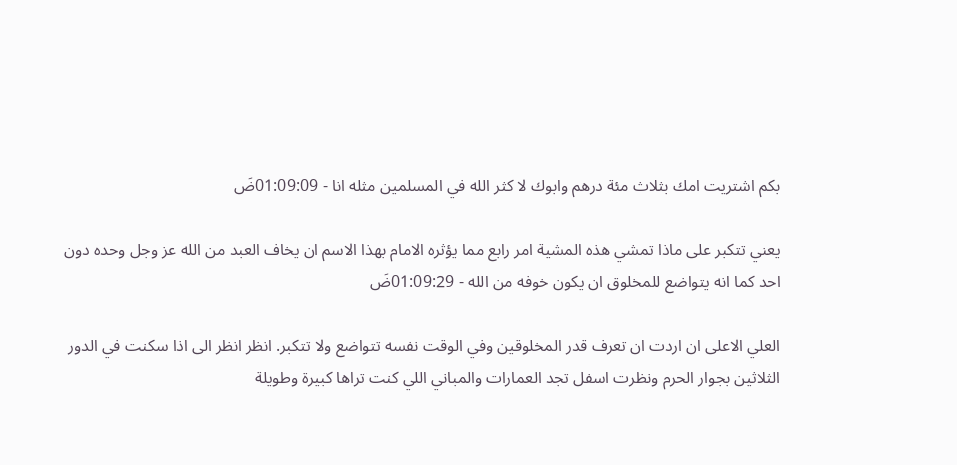بكم اشتريت امك بثلاث مئة درهم وابوك لا كثر الله في المسلمين مثله انا - 01:09:09ضَ

يعني تتكبر على ماذا تمشي هذه المشية امر رابع مما يؤثره الامام بهذا الاسم ان يخاف العبد من الله عز وجل وحده دون احد كما انه يتواضع للمخلوق ان يكون خوفه من الله - 01:09:29ضَ

العلي الاعلى ان اردت ان تعرف قدر المخلوقين وفي الوقت نفسه تتواضع ولا تتكبر. انظر انظر الى اذا سكنت في الدور الثلاثين بجوار الحرم ونظرت اسفل تجد العمارات والمباني اللي كنت تراها كبيرة وطويلة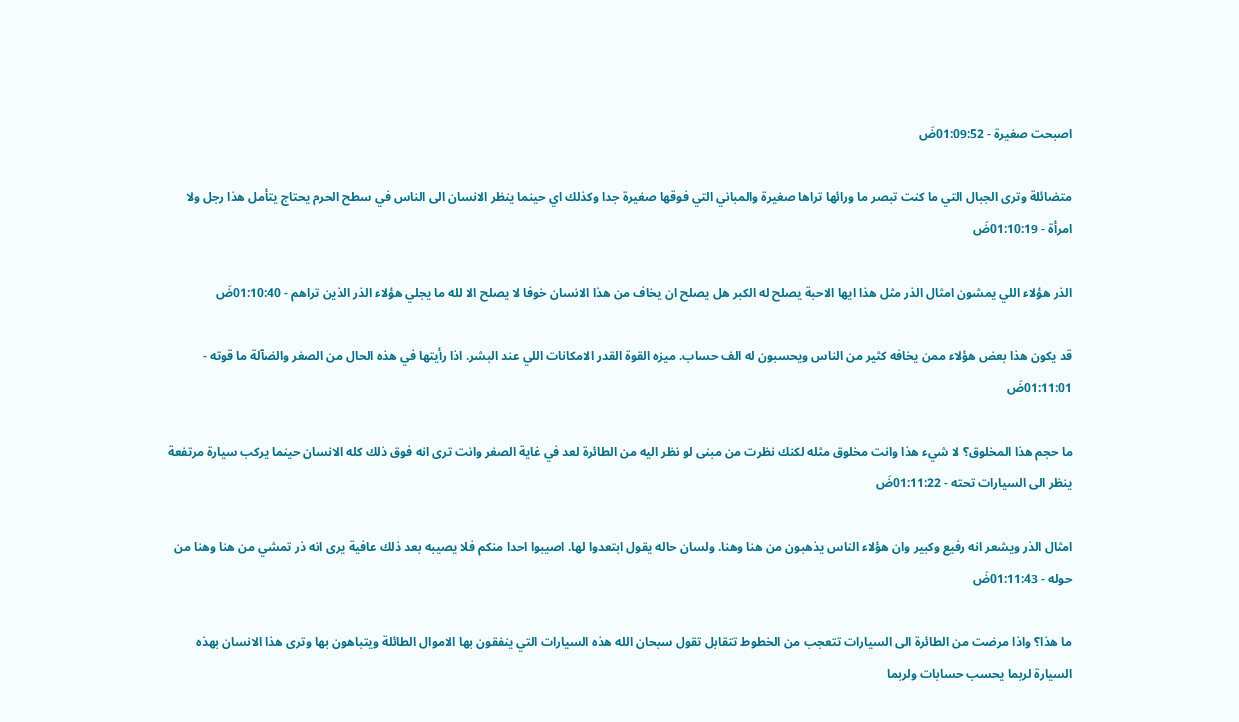اصبحت صغيرة - 01:09:52ضَ

متضائلة وترى الجبال التي ما كنت تبصر ما ورائها تراها صغيرة والمباني التي فوقها صغيرة جدا وكذلك اي حينما ينظر الانسان الى الناس في سطح الحرم يحتاج يتأمل هذا رجل ولا امرأة - 01:10:19ضَ

الذر هؤلاء اللي يمشون امثال الذر مثل هذا ايها الاحبة يصلح له الكبر هل يصلح ان يخاف من هذا الانسان خوفا لا يصلح الا لله ما يجلي هؤلاء الذر الذين تراهم - 01:10:40ضَ

قد يكون هذا بعض هؤلاء ممن يخافه كثير من الناس ويحسبون له الف حساب. ميزه القوة القدر الامكانات اللي عند البشر. اذا رأيتها في هذه الحال من الصغر والضآلة ما قوته - 01:11:01ضَ

ما حجم هذا المخلوق؟ لا شيء هذا وانت مخلوق مثله لكنك نظرت من مبنى لو نظر اليه من الطائرة لعد في غاية الصغر وانت ترى انه فوق ذلك كله الانسان حينما يركب سيارة مرتفعة ينظر الى السيارات تحته - 01:11:22ضَ

امثال الذر ويشعر انه رفيع وكبير وان هؤلاء الناس يذهبون من هنا وهنا. ولسان حاله يقول ابتعدوا لها. اصيبوا احدا منكم فلا يصيبه بعد ذلك عافية يرى انه ذر تمشي من هنا وهنا من حوله - 01:11:43ضَ

ما هذا؟ واذا مرضت من الطائرة الى السيارات تتعجب من الخطوط تتقابل تقول سبحان الله هذه السيارات التي ينفقون بها الاموال الطائلة ويتباهون بها وترى هذا الانسان بهذه السيارة لربما يحسب حسابات ولربما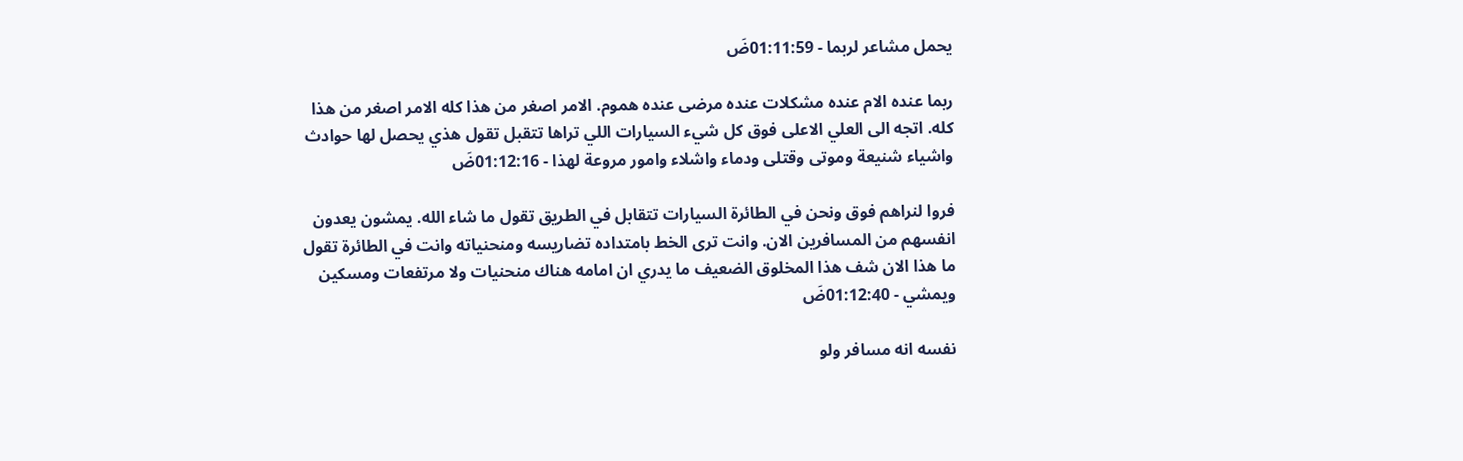يحمل مشاعر لربما - 01:11:59ضَ

ربما عنده الام عنده مشكلات عنده مرضى عنده هموم. الامر اصغر من هذا كله الامر اصغر من هذا كله. اتجه الى العلي الاعلى فوق كل شيء السيارات اللي تراها تتقبل تقول هذي يحصل لها حوادث واشياء شنيعة وموتى وقتلى ودماء واشلاء وامور مروعة لهذا - 01:12:16ضَ

فروا لنراهم فوق ونحن في الطائرة السيارات تتقابل في الطريق تقول ما شاء الله. يمشون يعدون انفسهم من المسافرين الان. وانت ترى الخط بامتداده تضاريسه ومنحنياته وانت في الطائرة تقول ما هذا الان شف هذا المخلوق الضعيف ما يدري ان امامه هناك منحنيات ولا مرتفعات ومسكين ويمشي - 01:12:40ضَ

نفسه انه مسافر ولو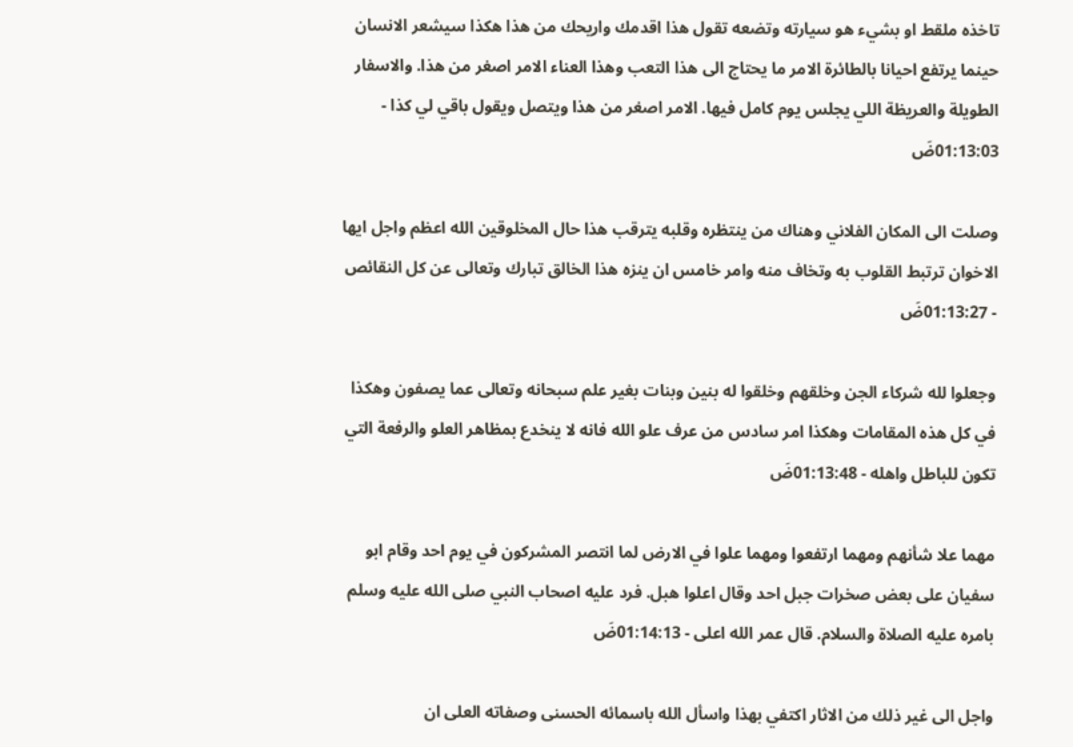تاخذه ملقط او بشيء هو سيارته وتضعه تقول هذا اقدمك واريحك من هذا هكذا سيشعر الانسان حينما يرتفع احيانا بالطائرة الامر ما يحتاج الى هذا التعب وهذا العناء الامر اصغر من هذا. والاسفار الطويلة والعريظة اللي يجلس يوم كامل فيها. الامر اصغر من هذا ويتصل ويقول باقي لي كذا - 01:13:03ضَ

وصلت الى المكان الفلاني وهناك من ينتظره وقلبه يترقب هذا حال المخلوقين الله اعظم واجل ايها الاخوان ترتبط القلوب به وتخاف منه وامر خامس ان ينزه هذا الخالق تبارك وتعالى عن كل النقائص - 01:13:27ضَ

وجعلوا لله شركاء الجن وخلقهم وخلقوا له بنين وبنات بغير علم سبحانه وتعالى عما يصفون وهكذا في كل هذه المقامات وهكذا امر سادس من عرف علو الله فانه لا ينخدع بمظاهر العلو والرفعة التي تكون للباطل واهله - 01:13:48ضَ

مهما علا شأنهم ومهما ارتفعوا ومهما علوا في الارض لما انتصر المشركون في يوم احد وقام ابو سفيان على بعض صخرات جبل احد وقال اعلوا هبل. فرد عليه اصحاب النبي صلى الله عليه وسلم بامره عليه الصلاة والسلام. قال عمر الله اعلى - 01:14:13ضَ

واجل الى غير ذلك من الاثار اكتفي بهذا واسأل الله باسمائه الحسنى وصفاته العلى ان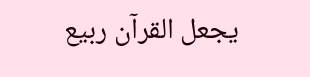يجعل القرآن ربيع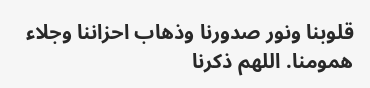قلوبنا ونور صدورنا وذهاب احزاننا وجلاء همومنا. اللهم ذكرنا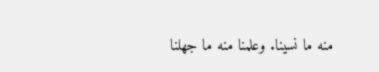منه ما نسينا. وعلمنا منه ما جهلنا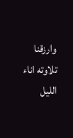وارزقنا تلاوته اناء الليل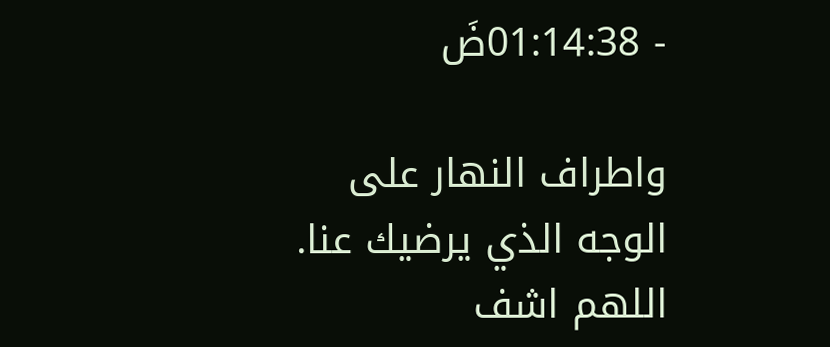- 01:14:38ضَ

واطراف النهار على الوجه الذي يرضيك عنا. اللهم اشف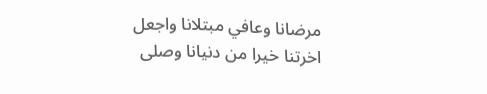مرضانا وعافي مبتلانا واجعل اخرتنا خيرا من دنيانا وصلى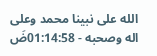الله على نبينا محمد وعلى اله وصحبه - 01:14:58ضَ